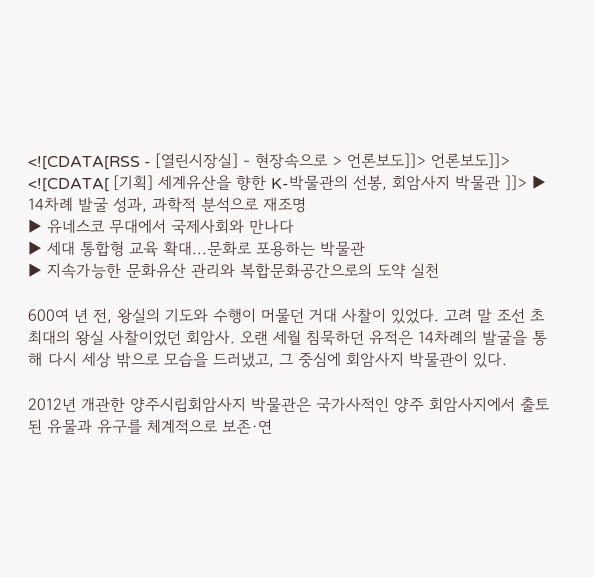<![CDATA[RSS - [열린시장실] - 현장속으로 > 언론보도]]> 언론보도]]> <![CDATA[ [기획] 세계유산을 향한 K-박물관의 선봉, 회암사지 박물관 ]]> ▶ 14차례 발굴 성과, 과학적 분석으로 재조명
▶ 유네스코 무대에서 국제사회와 만나다
▶ 세대 통합형 교육 확대...문화로 포용하는 박물관
▶ 지속가능한 문화유산 관리와 복합문화공간으로의 도약 실천

600여 년 전, 왕실의 기도와 수행이 머물던 거대 사찰이 있었다. 고려 말 조선 초 최대의 왕실 사찰이었던 회암사. 오랜 세월 침묵하던 유적은 14차례의 발굴을 통해 다시 세상 밖으로 모습을 드러냈고, 그 중심에 회암사지 박물관이 있다.

2012년 개관한 양주시립회암사지 박물관은 국가사적인 양주 회암사지에서 출토된 유물과 유구를 체계적으로 보존·연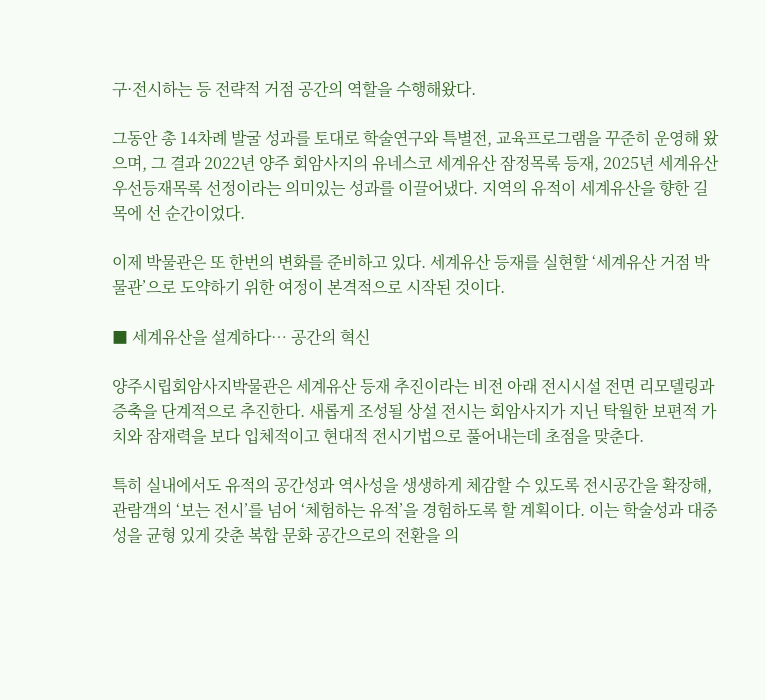구·전시하는 등 전략적 거점 공간의 역할을 수행해왔다.

그동안 총 14차례 발굴 성과를 토대로 학술연구와 특별전, 교육프로그램을 꾸준히 운영해 왔으며, 그 결과 2022년 양주 회암사지의 유네스코 세계유산 잠정목록 등재, 2025년 세계유산 우선등재목록 선정이라는 의미있는 성과를 이끌어냈다. 지역의 유적이 세계유산을 향한 길목에 선 순간이었다.

이제 박물관은 또 한번의 변화를 준비하고 있다. 세계유산 등재를 실현할 ‘세계유산 거점 박물관’으로 도약하기 위한 여정이 본격적으로 시작된 것이다.

■ 세계유산을 설계하다… 공간의 혁신

양주시립회암사지박물관은 세계유산 등재 추진이라는 비전 아래 전시시설 전면 리모델링과 증축을 단계적으로 추진한다. 새롭게 조성될 상설 전시는 회암사지가 지닌 탁월한 보편적 가치와 잠재력을 보다 입체적이고 현대적 전시기법으로 풀어내는데 초점을 맞춘다.

특히 실내에서도 유적의 공간성과 역사성을 생생하게 체감할 수 있도록 전시공간을 확장해, 관람객의 ‘보는 전시’를 넘어 ‘체험하는 유적’을 경험하도록 할 계획이다. 이는 학술성과 대중성을 균형 있게 갖춘 복합 문화 공간으로의 전환을 의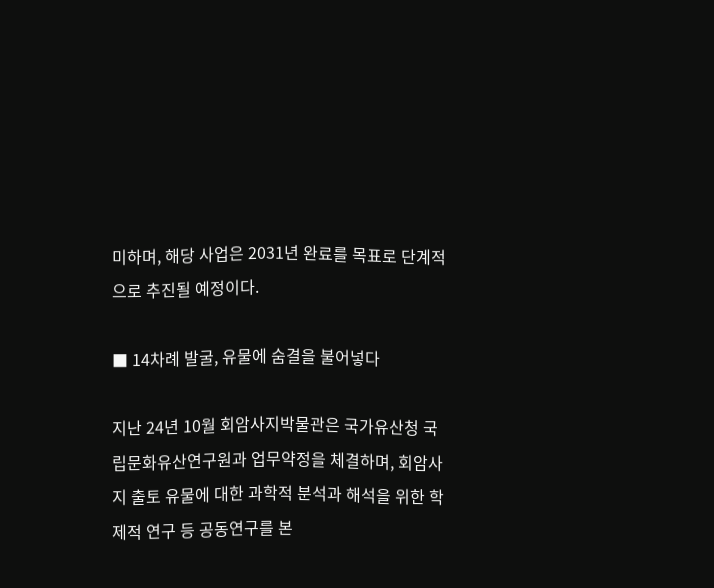미하며, 해당 사업은 2031년 완료를 목표로 단계적으로 추진될 예정이다.

■ 14차례 발굴, 유물에 숨결을 불어넣다

지난 24년 10월 회암사지박물관은 국가유산청 국립문화유산연구원과 업무약정을 체결하며, 회암사지 출토 유물에 대한 과학적 분석과 해석을 위한 학제적 연구 등 공동연구를 본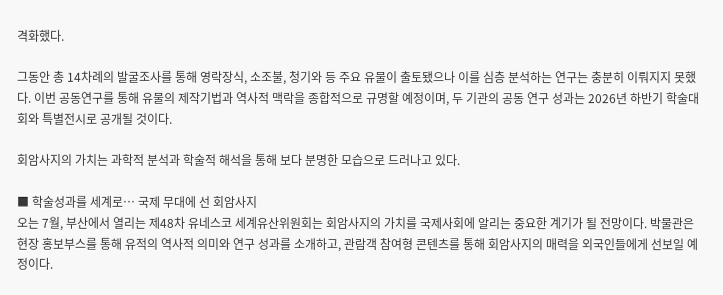격화했다.

그동안 총 14차례의 발굴조사를 통해 영락장식, 소조불, 청기와 등 주요 유물이 출토됐으나 이를 심층 분석하는 연구는 충분히 이뤄지지 못했다. 이번 공동연구를 통해 유물의 제작기법과 역사적 맥락을 종합적으로 규명할 예정이며, 두 기관의 공동 연구 성과는 2026년 하반기 학술대회와 특별전시로 공개될 것이다.

회암사지의 가치는 과학적 분석과 학술적 해석을 통해 보다 분명한 모습으로 드러나고 있다.

■ 학술성과를 세계로… 국제 무대에 선 회암사지
오는 7월, 부산에서 열리는 제48차 유네스코 세계유산위원회는 회암사지의 가치를 국제사회에 알리는 중요한 계기가 될 전망이다. 박물관은 현장 홍보부스를 통해 유적의 역사적 의미와 연구 성과를 소개하고, 관람객 참여형 콘텐츠를 통해 회암사지의 매력을 외국인들에게 선보일 예정이다.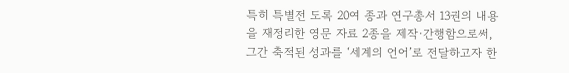특히 특별전 도록 20여 종과 연구총서 13권의 내용을 재정리한 영문 자료 2종을 제작·간행함으로써, 그간 축적된 성과를 ‘세계의 언어’로 전달하고자 한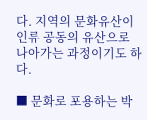다. 지역의 문화유산이 인류 공동의 유산으로 나아가는 과정이기도 하다.

■ 문화로 포용하는 박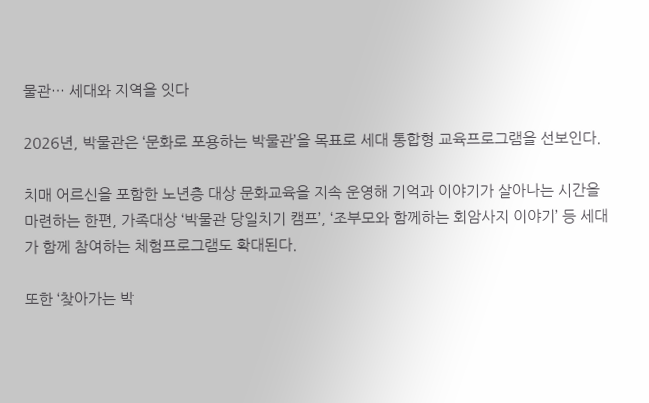물관… 세대와 지역을 잇다

2026년, 박물관은 ‘문화로 포용하는 박물관’을 목표로 세대 통합형 교육프로그램을 선보인다.

치매 어르신을 포함한 노년층 대상 문화교육을 지속 운영해 기억과 이야기가 살아나는 시간을 마련하는 한편, 가족대상 ‘박물관 당일치기 캠프’, ‘조부모와 함께하는 회암사지 이야기’ 등 세대가 함께 참여하는 체험프로그램도 확대된다.

또한 ‘찾아가는 박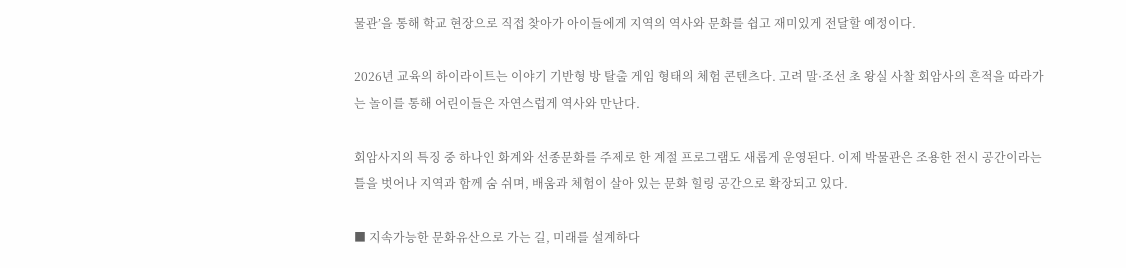물관’을 통해 학교 현장으로 직접 찾아가 아이들에게 지역의 역사와 문화를 쉽고 재미있게 전달할 예정이다.

2026년 교육의 하이라이트는 이야기 기반형 방 탈출 게임 형태의 체험 콘텐츠다. 고려 말·조선 초 왕실 사찰 회암사의 흔적을 따라가는 놀이를 통해 어린이들은 자연스럽게 역사와 만난다.

회암사지의 특징 중 하나인 화계와 선종문화를 주제로 한 계절 프로그램도 새롭게 운영된다. 이제 박물관은 조용한 전시 공간이라는 틀을 벗어나 지역과 함께 숨 쉬며, 배움과 체험이 살아 있는 문화 힐링 공간으로 확장되고 있다.

■ 지속가능한 문화유산으로 가는 길, 미래를 설계하다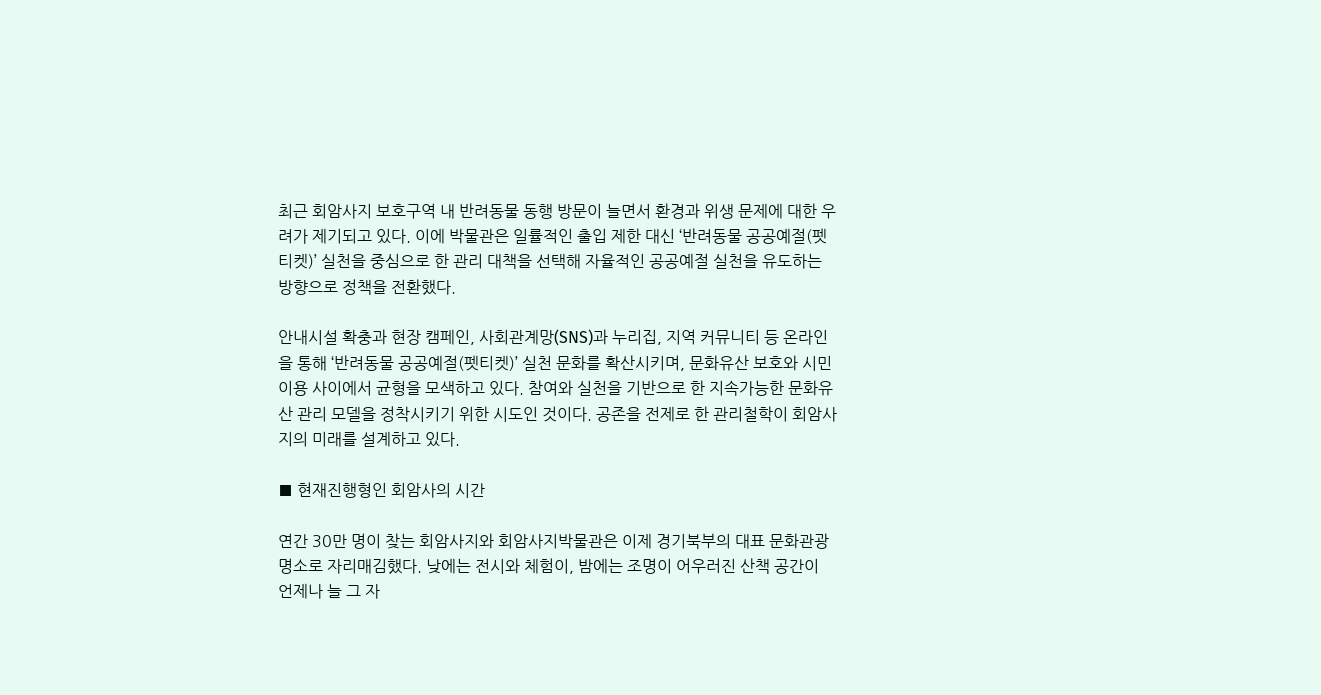최근 회암사지 보호구역 내 반려동물 동행 방문이 늘면서 환경과 위생 문제에 대한 우려가 제기되고 있다. 이에 박물관은 일률적인 출입 제한 대신 ‘반려동물 공공예절(펫티켓)’ 실천을 중심으로 한 관리 대책을 선택해 자율적인 공공예절 실천을 유도하는 방향으로 정책을 전환했다.

안내시설 확충과 현장 캠페인, 사회관계망(SNS)과 누리집, 지역 커뮤니티 등 온라인을 통해 ‘반려동물 공공예절(펫티켓)’ 실천 문화를 확산시키며, 문화유산 보호와 시민 이용 사이에서 균형을 모색하고 있다. 참여와 실천을 기반으로 한 지속가능한 문화유산 관리 모델을 정착시키기 위한 시도인 것이다. 공존을 전제로 한 관리철학이 회암사지의 미래를 설계하고 있다.

■ 현재진행형인 회암사의 시간

연간 30만 명이 찾는 회암사지와 회암사지박물관은 이제 경기북부의 대표 문화관광 명소로 자리매김했다. 낮에는 전시와 체험이, 밤에는 조명이 어우러진 산책 공간이 언제나 늘 그 자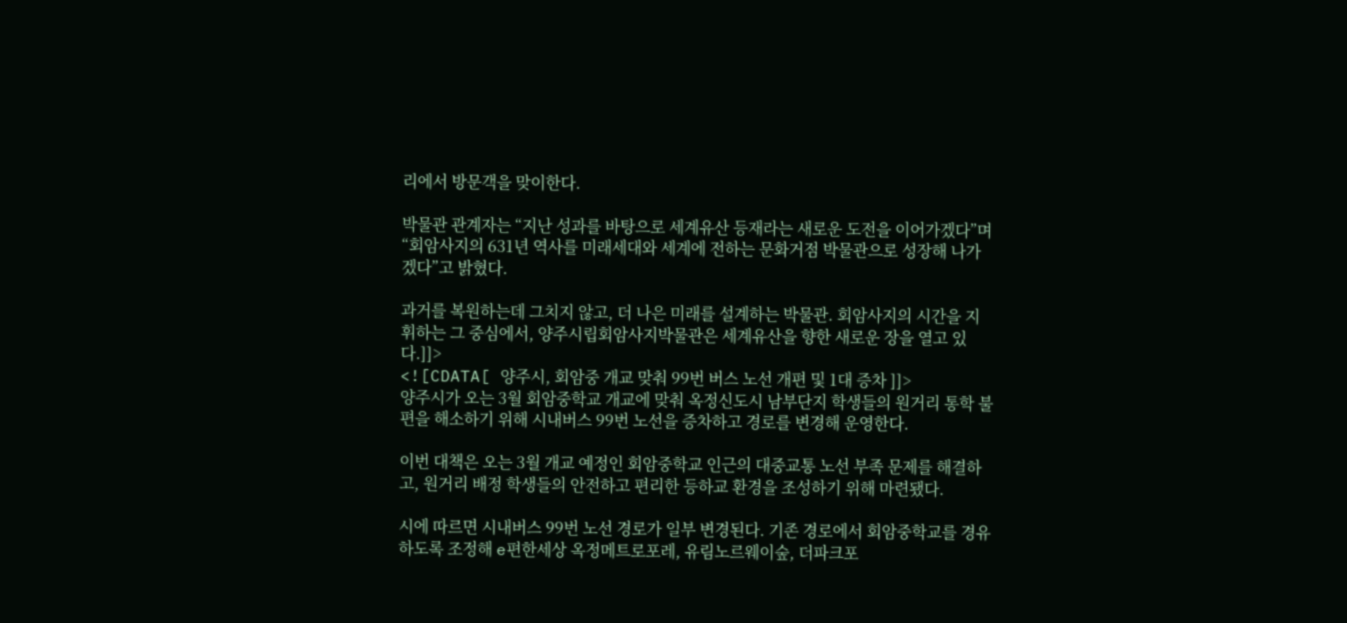리에서 방문객을 맞이한다.

박물관 관계자는 “지난 성과를 바탕으로 세계유산 등재라는 새로운 도전을 이어가겠다”며 “회암사지의 631년 역사를 미래세대와 세계에 전하는 문화거점 박물관으로 성장해 나가겠다”고 밝혔다.

과거를 복원하는데 그치지 않고, 더 나은 미래를 설계하는 박물관. 회암사지의 시간을 지휘하는 그 중심에서, 양주시립회암사지박물관은 세계유산을 향한 새로운 장을 열고 있다.]]>
<![CDATA[ 양주시, 회암중 개교 맞춰 99번 버스 노선 개편 및 1대 증차 ]]>
양주시가 오는 3월 회암중학교 개교에 맞춰 옥정신도시 남부단지 학생들의 원거리 통학 불편을 해소하기 위해 시내버스 99번 노선을 증차하고 경로를 변경해 운영한다.

이번 대책은 오는 3월 개교 예정인 회암중학교 인근의 대중교통 노선 부족 문제를 해결하고, 원거리 배정 학생들의 안전하고 편리한 등하교 환경을 조성하기 위해 마련됐다.

시에 따르면 시내버스 99번 노선 경로가 일부 변경된다. 기존 경로에서 회암중학교를 경유하도록 조정해 e편한세상 옥정메트로포레, 유림노르웨이숲, 더파크포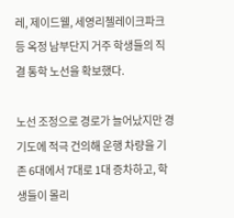레, 제이드웰, 세영리첼레이크파크 등 옥정 남부단지 거주 학생들의 직결 통학 노선을 확보했다.

노선 조정으로 경로가 늘어났지만 경기도에 적극 건의해 운행 차량을 기존 6대에서 7대로 1대 증차하고, 학생들이 몰리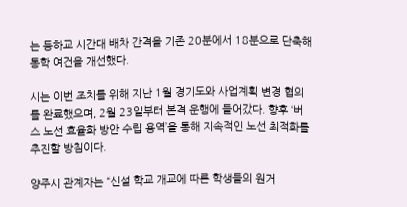는 등하교 시간대 배차 간격을 기존 20분에서 18분으로 단축해 통학 여건을 개선했다.

시는 이번 조치를 위해 지난 1월 경기도와 사업계획 변경 협의를 완료했으며, 2월 23일부터 본격 운행에 들어갔다. 향후 ‘버스 노선 효율화 방안 수립 용역’을 통해 지속적인 노선 최적화를 추진할 방침이다.

양주시 관계자는 “신설 학교 개교에 따른 학생들의 원거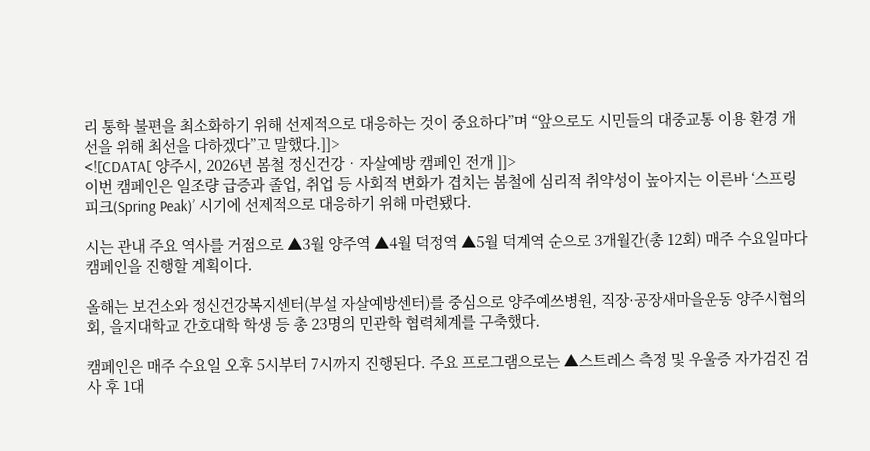리 통학 불편을 최소화하기 위해 선제적으로 대응하는 것이 중요하다”며 “앞으로도 시민들의 대중교통 이용 환경 개선을 위해 최선을 다하겠다”고 말했다.]]>
<![CDATA[ 양주시, 2026년 봄철 정신건강‧자살예방 캠페인 전개 ]]>
이번 캠페인은 일조량 급증과 졸업, 취업 등 사회적 변화가 겹치는 봄철에 심리적 취약성이 높아지는 이른바 ‘스프링 피크(Spring Peak)’ 시기에 선제적으로 대응하기 위해 마련됐다.

시는 관내 주요 역사를 거점으로 ▲3월 양주역 ▲4월 덕정역 ▲5월 덕계역 순으로 3개월간(총 12회) 매주 수요일마다 캠페인을 진행할 계획이다.

올해는 보건소와 정신건강복지센터(부설 자살예방센터)를 중심으로 양주예쓰병원, 직장·공장새마을운동 양주시협의회, 을지대학교 간호대학 학생 등 총 23명의 민관학 협력체계를 구축했다.

캠페인은 매주 수요일 오후 5시부터 7시까지 진행된다. 주요 프로그램으로는 ▲스트레스 측정 및 우울증 자가검진 검사 후 1대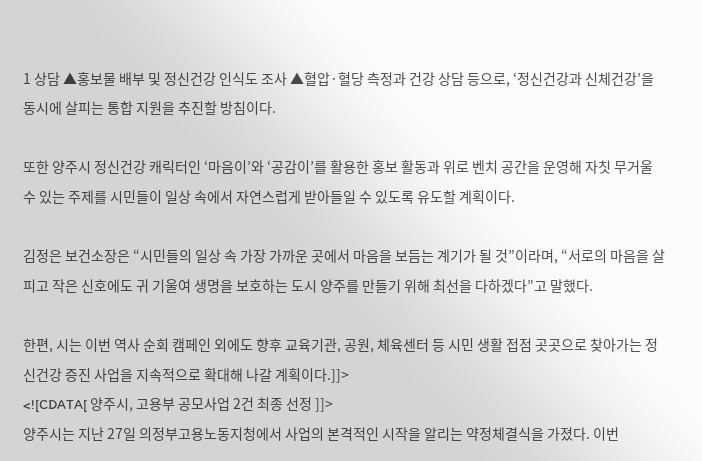1 상담 ▲홍보물 배부 및 정신건강 인식도 조사 ▲혈압·혈당 측정과 건강 상담 등으로, ‘정신건강과 신체건강’을 동시에 살피는 통합 지원을 추진할 방침이다.

또한 양주시 정신건강 캐릭터인 ‘마음이’와 ‘공감이’를 활용한 홍보 활동과 위로 벤치 공간을 운영해 자칫 무거울 수 있는 주제를 시민들이 일상 속에서 자연스럽게 받아들일 수 있도록 유도할 계획이다.

김정은 보건소장은 “시민들의 일상 속 가장 가까운 곳에서 마음을 보듬는 계기가 될 것”이라며, “서로의 마음을 살피고 작은 신호에도 귀 기울여 생명을 보호하는 도시 양주를 만들기 위해 최선을 다하겠다”고 말했다.

한편, 시는 이번 역사 순회 캠페인 외에도 향후 교육기관, 공원, 체육센터 등 시민 생활 접점 곳곳으로 찾아가는 정신건강 증진 사업을 지속적으로 확대해 나갈 계획이다.]]>
<![CDATA[ 양주시, 고용부 공모사업 2건 최종 선정 ]]>
양주시는 지난 27일 의정부고용노동지청에서 사업의 본격적인 시작을 알리는 약정체결식을 가졌다. 이번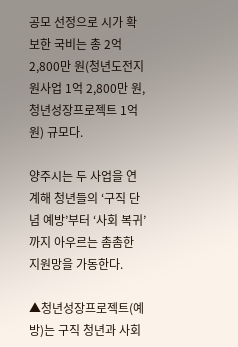공모 선정으로 시가 확보한 국비는 총 2억 2,800만 원(청년도전지원사업 1억 2,800만 원, 청년성장프로젝트 1억 원) 규모다.

양주시는 두 사업을 연계해 청년들의 ‘구직 단념 예방’부터 ‘사회 복귀’까지 아우르는 촘촘한 지원망을 가동한다.

▲청년성장프로젝트(예방)는 구직 청년과 사회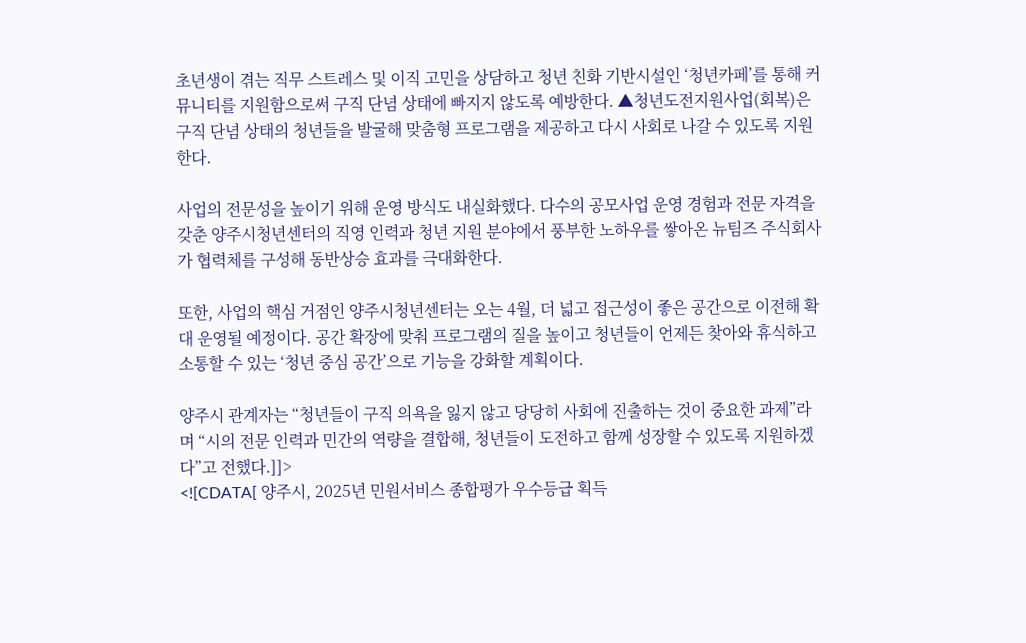초년생이 겪는 직무 스트레스 및 이직 고민을 상담하고 청년 친화 기반시설인 ‘청년카페’를 통해 커뮤니티를 지원함으로써 구직 단념 상태에 빠지지 않도록 예방한다. ▲청년도전지원사업(회복)은 구직 단념 상태의 청년들을 발굴해 맞춤형 프로그램을 제공하고 다시 사회로 나갈 수 있도록 지원한다.

사업의 전문성을 높이기 위해 운영 방식도 내실화했다. 다수의 공모사업 운영 경험과 전문 자격을 갖춘 양주시청년센터의 직영 인력과 청년 지원 분야에서 풍부한 노하우를 쌓아온 뉴팀즈 주식회사가 협력체를 구성해 동반상승 효과를 극대화한다.

또한, 사업의 핵심 거점인 양주시청년센터는 오는 4월, 더 넓고 접근성이 좋은 공간으로 이전해 확대 운영될 예정이다. 공간 확장에 맞춰 프로그램의 질을 높이고 청년들이 언제든 찾아와 휴식하고 소통할 수 있는 ‘청년 중심 공간’으로 기능을 강화할 계획이다.

양주시 관계자는 “청년들이 구직 의욕을 잃지 않고 당당히 사회에 진출하는 것이 중요한 과제”라며 “시의 전문 인력과 민간의 역량을 결합해, 청년들이 도전하고 함께 성장할 수 있도록 지원하겠다”고 전했다.]]>
<![CDATA[ 양주시, 2025년 민원서비스 종합평가 우수등급 획득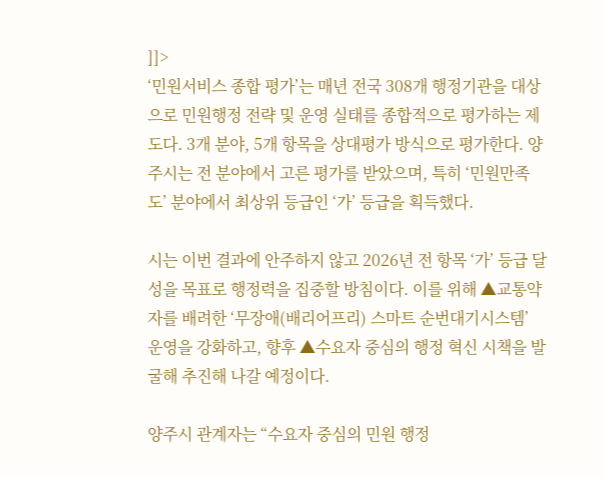]]>
‘민원서비스 종합 평가’는 매년 전국 308개 행정기관을 대상으로 민원행정 전략 및 운영 실태를 종합적으로 평가하는 제도다. 3개 분야, 5개 항목을 상대평가 방식으로 평가한다. 양주시는 전 분야에서 고른 평가를 받았으며, 특히 ‘민원만족도’ 분야에서 최상위 등급인 ‘가’ 등급을 획득했다.

시는 이번 결과에 안주하지 않고 2026년 전 항목 ‘가’ 등급 달성을 목표로 행정력을 집중할 방침이다. 이를 위해 ▲교통약자를 배려한 ‘무장애(배리어프리) 스마트 순번대기시스템’ 운영을 강화하고, 향후 ▲수요자 중심의 행정 혁신 시책을 발굴해 추진해 나갈 예정이다.

양주시 관계자는 “수요자 중심의 민원 행정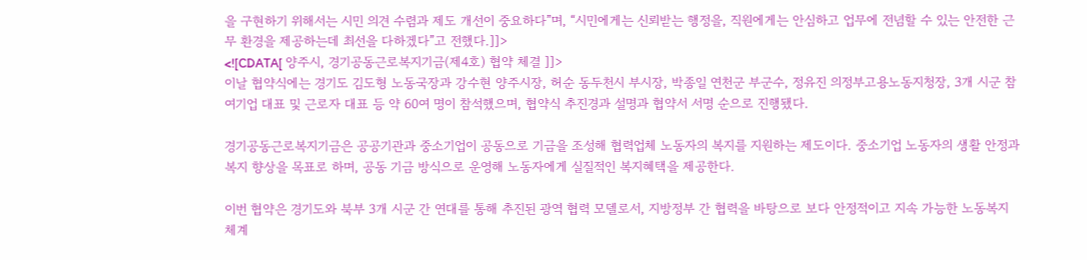을 구현하기 위해서는 시민 의견 수렴과 제도 개선이 중요하다”며, “시민에게는 신뢰받는 행정을, 직원에게는 안심하고 업무에 전념할 수 있는 안전한 근무 환경을 제공하는데 최선을 다하겠다”고 전했다.]]>
<![CDATA[ 양주시, 경기공동근로복지기금(제4호) 협약 체결 ]]>
이날 협약식에는 경기도 김도형 노동국장과 강수현 양주시장, 허순 동두천시 부시장, 박종일 연천군 부군수, 정유진 의정부고용노동지청장, 3개 시군 참여기업 대표 및 근로자 대표 등 약 60여 명이 참석했으며, 협약식 추진경과 설명과 협약서 서명 순으로 진행됐다.

경기공동근로복지기금은 공공기관과 중소기업이 공동으로 기금을 조성해 협력업체 노동자의 복지를 지원하는 제도이다. 중소기업 노동자의 생활 안정과 복지 향상을 목표로 하며, 공동 기금 방식으로 운영해 노동자에게 실질적인 복지혜택을 제공한다.

이번 협약은 경기도와 북부 3개 시군 간 연대를 통해 추진된 광역 협력 모델로서, 지방정부 간 협력을 바탕으로 보다 안정적이고 지속 가능한 노동복지 체계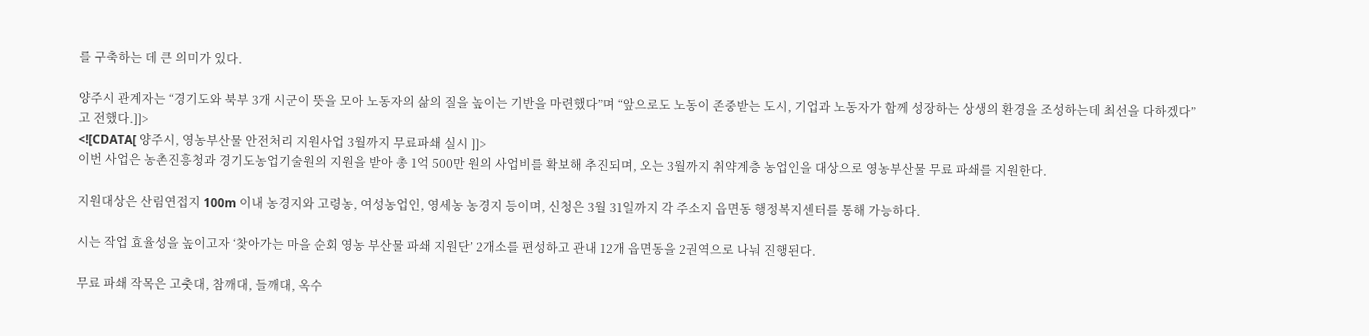를 구축하는 데 큰 의미가 있다.

양주시 관계자는 “경기도와 북부 3개 시군이 뜻을 모아 노동자의 삶의 질을 높이는 기반을 마련했다”며 “앞으로도 노동이 존중받는 도시, 기업과 노동자가 함께 성장하는 상생의 환경을 조성하는데 최선을 다하겠다”고 전했다.]]>
<![CDATA[ 양주시, 영농부산물 안전처리 지원사업 3월까지 무료파쇄 실시 ]]>
이번 사업은 농촌진흥청과 경기도농업기술원의 지원을 받아 총 1억 500만 원의 사업비를 확보해 추진되며, 오는 3월까지 취약계층 농업인을 대상으로 영농부산물 무료 파쇄를 지원한다.

지원대상은 산림연접지 100m 이내 농경지와 고령농, 여성농업인, 영세농 농경지 등이며, 신청은 3월 31일까지 각 주소지 읍면동 행정복지센터를 통해 가능하다.

시는 작업 효율성을 높이고자 ‘찾아가는 마을 순회 영농 부산물 파쇄 지원단’ 2개소를 편성하고 관내 12개 읍면동을 2권역으로 나눠 진행된다.

무료 파쇄 작목은 고춧대, 참깨대, 들깨대, 옥수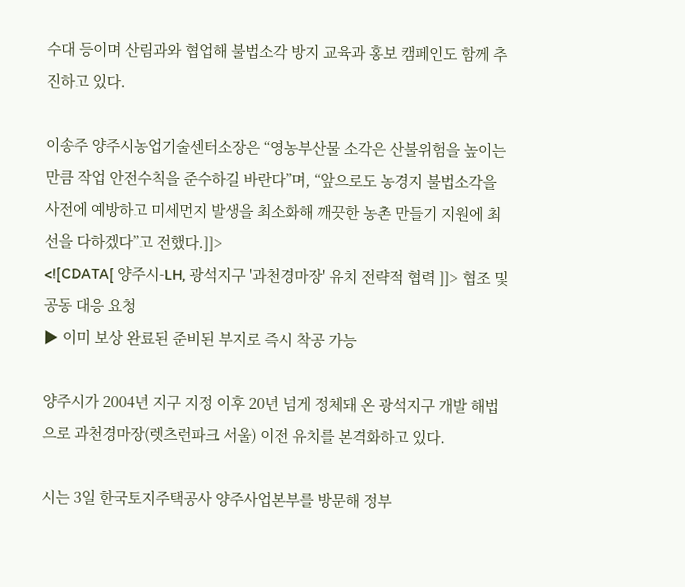수대 등이며 산림과와 협업해 불법소각 방지 교육과 홍보 캠페인도 함께 추진하고 있다.

이송주 양주시농업기술센터소장은 “영농부산물 소각은 산불위험을 높이는 만큼 작업 안전수칙을 준수하길 바란다”며, “앞으로도 농경지 불법소각을 사전에 예방하고 미세먼지 발생을 최소화해 깨끗한 농촌 만들기 지원에 최선을 다하겠다”고 전했다.]]>
<![CDATA[ 양주시-LH, 광석지구 '과천경마장' 유치 전략적 협력 ]]> 협조 및 공동 대응 요청
▶ 이미 보상 완료된 준비된 부지로 즉시 착공 가능

양주시가 2004년 지구 지정 이후 20년 넘게 정체돼 온 광석지구 개발 해법으로 과천경마장(렛츠런파크 서울) 이전 유치를 본격화하고 있다.

시는 3일 한국토지주택공사 양주사업본부를 방문해 정부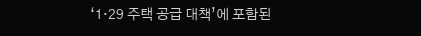‘1·29 주택 공급 대책’에 포함된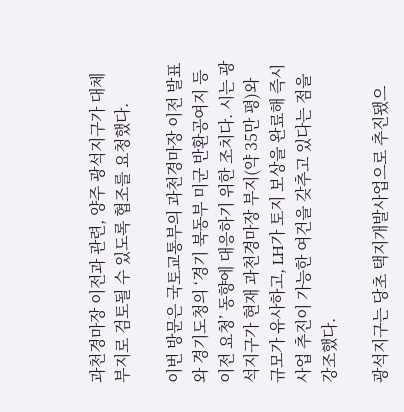과천경마장 이전과 관련, 양주 광석지구가 대체 부지로 검토될 수 있도록 협조를 요청했다.

이번 방문은 국토교통부의 과천경마장 이전 발표와 경기도청의 ‘경기 북동부 미군 반환공여지 등 이전 요청’ 동향에 대응하기 위한 조치다. 시는 광석지구가 현재 과천경마장 부지(약 35만 평)와 규모가 유사하고, LH가 토지 보상을 완료해 즉시 사업 추진이 가능한 여건을 갖추고 있다는 점을 강조했다.

광석지구는 당초 택지개발사업으로 추진됐으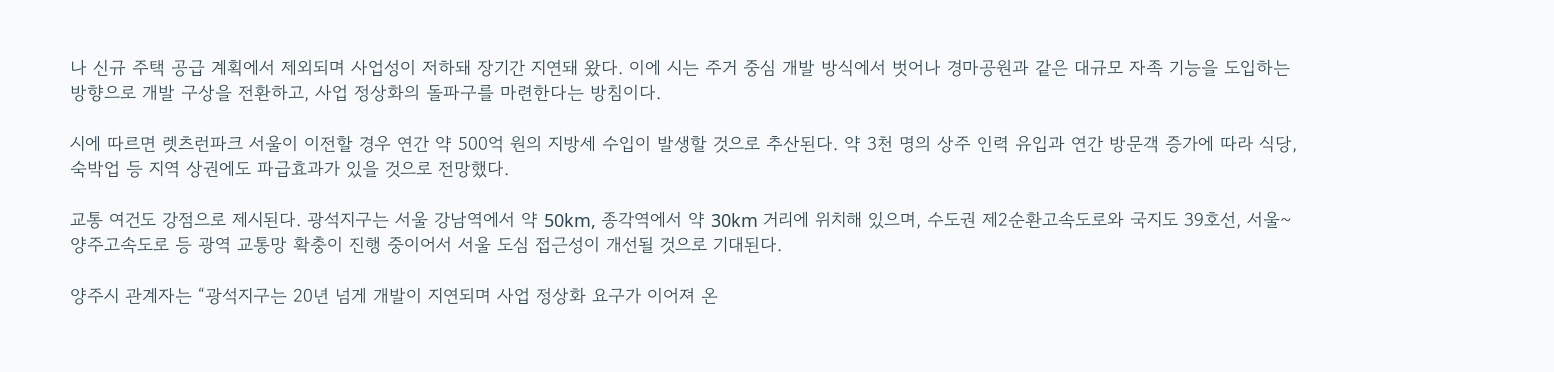나 신규 주택 공급 계획에서 제외되며 사업성이 저하돼 장기간 지연돼 왔다. 이에 시는 주거 중심 개발 방식에서 벗어나 경마공원과 같은 대규모 자족 기능을 도입하는 방향으로 개발 구상을 전환하고, 사업 정상화의 돌파구를 마련한다는 방침이다.

시에 따르면 렛츠런파크 서울이 이전할 경우 연간 약 500억 원의 지방세 수입이 발생할 것으로 추산된다. 약 3천 명의 상주 인력 유입과 연간 방문객 증가에 따라 식당, 숙박업 등 지역 상권에도 파급효과가 있을 것으로 전망했다.

교통 여건도 강점으로 제시된다. 광석지구는 서울 강남역에서 약 50km, 종각역에서 약 30km 거리에 위치해 있으며, 수도권 제2순환고속도로와 국지도 39호선, 서울~양주고속도로 등 광역 교통망 확충이 진행 중이어서 서울 도심 접근성이 개선될 것으로 기대된다.

양주시 관계자는 “광석지구는 20년 넘게 개발이 지연되며 사업 정상화 요구가 이어져 온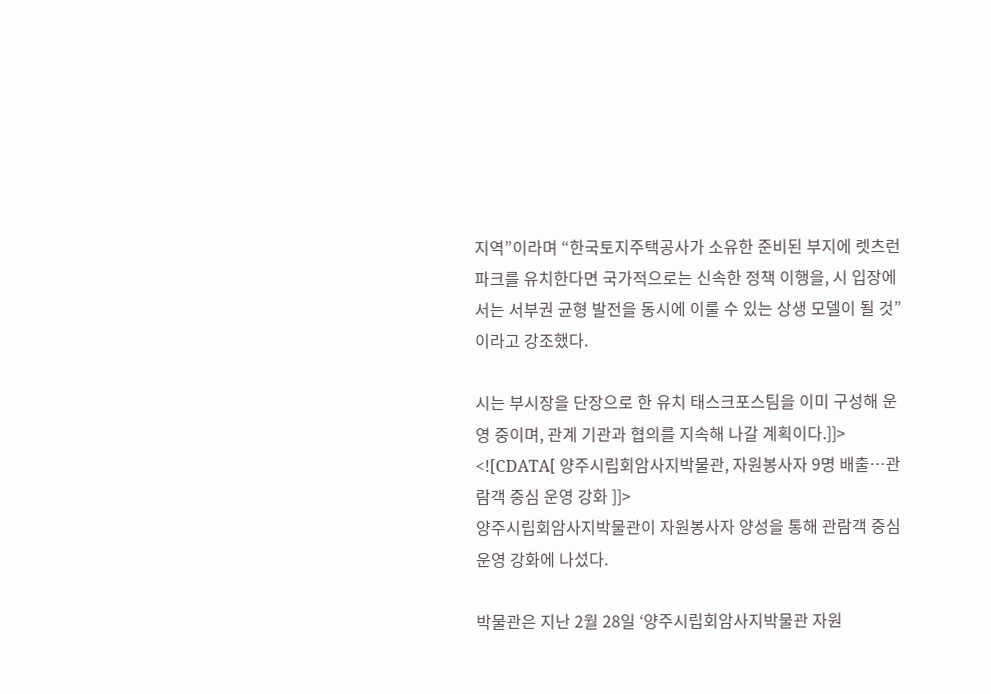지역”이라며 “한국토지주택공사가 소유한 준비된 부지에 렛츠런파크를 유치한다면 국가적으로는 신속한 정책 이행을, 시 입장에서는 서부권 균형 발전을 동시에 이룰 수 있는 상생 모델이 될 것”이라고 강조했다.

시는 부시장을 단장으로 한 유치 태스크포스팀을 이미 구성해 운영 중이며, 관계 기관과 협의를 지속해 나갈 계획이다.]]>
<![CDATA[ 양주시립회암사지박물관, 자원봉사자 9명 배출…관람객 중심 운영 강화 ]]>
양주시립회암사지박물관이 자원봉사자 양성을 통해 관람객 중심 운영 강화에 나섰다.

박물관은 지난 2월 28일 ‘양주시립회암사지박물관 자원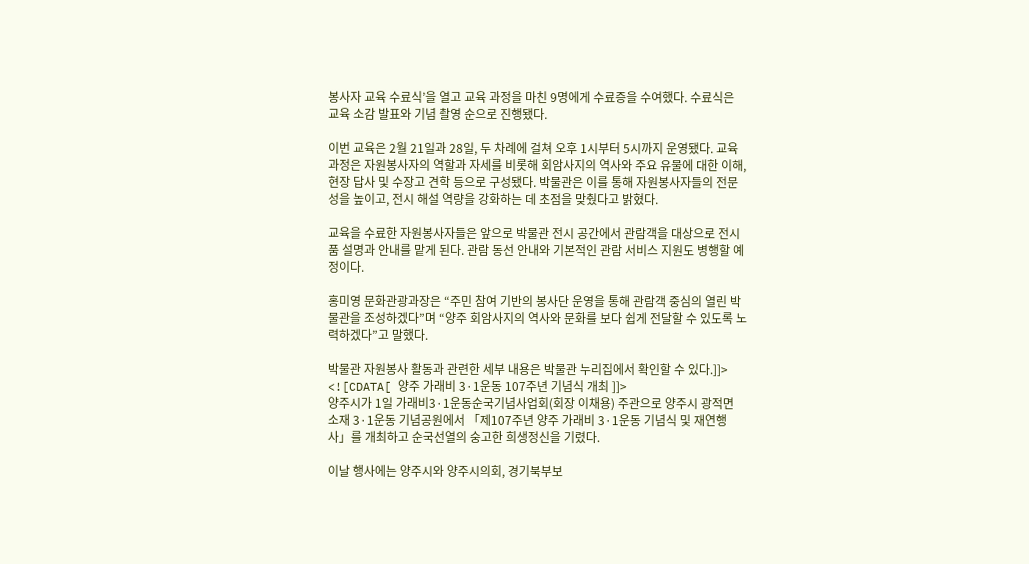봉사자 교육 수료식’을 열고 교육 과정을 마친 9명에게 수료증을 수여했다. 수료식은 교육 소감 발표와 기념 촬영 순으로 진행됐다.

이번 교육은 2월 21일과 28일, 두 차례에 걸쳐 오후 1시부터 5시까지 운영됐다. 교육 과정은 자원봉사자의 역할과 자세를 비롯해 회암사지의 역사와 주요 유물에 대한 이해, 현장 답사 및 수장고 견학 등으로 구성됐다. 박물관은 이를 통해 자원봉사자들의 전문성을 높이고, 전시 해설 역량을 강화하는 데 초점을 맞췄다고 밝혔다.

교육을 수료한 자원봉사자들은 앞으로 박물관 전시 공간에서 관람객을 대상으로 전시품 설명과 안내를 맡게 된다. 관람 동선 안내와 기본적인 관람 서비스 지원도 병행할 예정이다.

홍미영 문화관광과장은 “주민 참여 기반의 봉사단 운영을 통해 관람객 중심의 열린 박물관을 조성하겠다”며 “양주 회암사지의 역사와 문화를 보다 쉽게 전달할 수 있도록 노력하겠다”고 말했다.

박물관 자원봉사 활동과 관련한 세부 내용은 박물관 누리집에서 확인할 수 있다.]]>
<![CDATA[ 양주 가래비 3·1운동 107주년 기념식 개최 ]]>
양주시가 1일 가래비3·1운동순국기념사업회(회장 이채용) 주관으로 양주시 광적면 소재 3·1운동 기념공원에서 「제107주년 양주 가래비 3·1운동 기념식 및 재연행사」를 개최하고 순국선열의 숭고한 희생정신을 기렸다.

이날 행사에는 양주시와 양주시의회, 경기북부보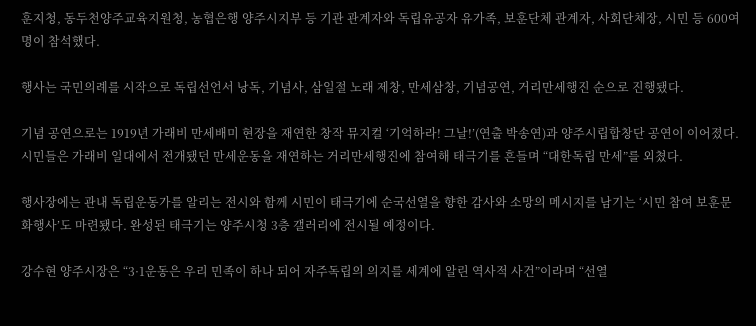훈지청, 동두천양주교육지원청, 농협은행 양주시지부 등 기관 관계자와 독립유공자 유가족, 보훈단체 관계자, 사회단체장, 시민 등 600여 명이 참석했다.

행사는 국민의례를 시작으로 독립선언서 낭독, 기념사, 삼일절 노래 제창, 만세삼창, 기념공연, 거리만세행진 순으로 진행됐다.

기념 공연으로는 1919년 가래비 만세배미 현장을 재연한 창작 뮤지컬 ‘기억하라! 그날!’(연출 박송연)과 양주시립합창단 공연이 이어졌다. 시민들은 가래비 일대에서 전개됐던 만세운동을 재연하는 거리만세행진에 참여해 태극기를 흔들며 “대한독립 만세”를 외쳤다.

행사장에는 관내 독립운동가를 알리는 전시와 함께 시민이 태극기에 순국선열을 향한 감사와 소망의 메시지를 남기는 ‘시민 참여 보훈문화행사’도 마련됐다. 완성된 태극기는 양주시청 3층 갤러리에 전시될 예정이다.

강수현 양주시장은 “3·1운동은 우리 민족이 하나 되어 자주독립의 의지를 세계에 알린 역사적 사건”이라며 “선열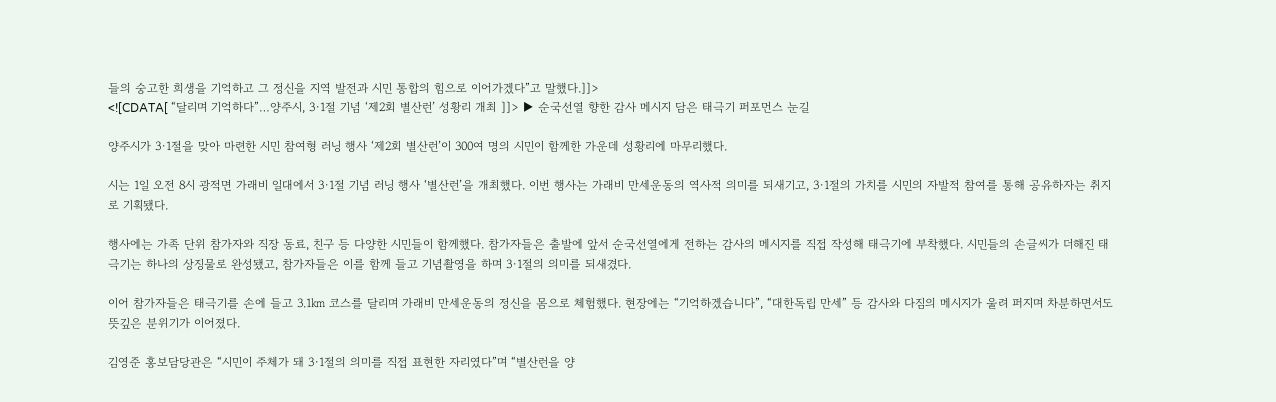들의 숭고한 희생을 기억하고 그 정신을 지역 발전과 시민 통합의 힘으로 이어가겠다”고 말했다.]]>
<![CDATA[ “달리며 기억하다”…양주시, 3·1절 기념 ‘제2회 별산런’ 성황리 개최 ]]> ▶ 순국선열 향한 감사 메시지 담은 태극기 퍼포먼스 눈길

양주시가 3·1절을 맞아 마련한 시민 참여형 러닝 행사 ‘제2회 별산런’이 300여 명의 시민이 함께한 가운데 성황리에 마무리했다.

시는 1일 오전 8시 광적면 가래비 일대에서 3·1절 기념 러닝 행사 ‘별산런’을 개최했다. 이번 행사는 가래비 만세운동의 역사적 의미를 되새기고, 3·1절의 가치를 시민의 자발적 참여를 통해 공유하자는 취지로 기획됐다.

행사에는 가족 단위 참가자와 직장 동료, 친구 등 다양한 시민들이 함께했다. 참가자들은 출발에 앞서 순국선열에게 전하는 감사의 메시지를 직접 작성해 태극기에 부착했다. 시민들의 손글씨가 더해진 태극기는 하나의 상징물로 완성됐고, 참가자들은 이를 함께 들고 기념촬영을 하며 3·1절의 의미를 되새겼다.

이어 참가자들은 태극기를 손에 들고 3.1㎞ 코스를 달리며 가래비 만세운동의 정신을 몸으로 체험했다. 현장에는 “기억하겠습니다”, “대한독립 만세” 등 감사와 다짐의 메시지가 울려 퍼지며 차분하면서도 뜻깊은 분위기가 이어졌다.

김영준 홍보담당관은 “시민이 주체가 돼 3·1절의 의미를 직접 표현한 자리였다”며 “별산런을 양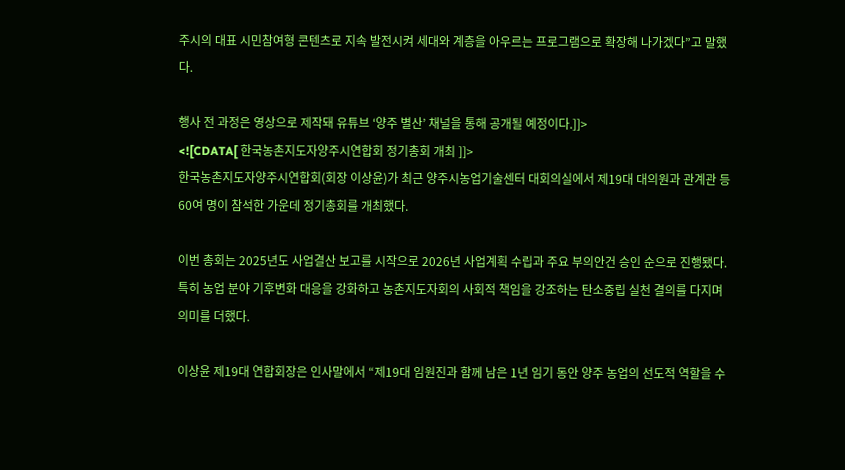주시의 대표 시민참여형 콘텐츠로 지속 발전시켜 세대와 계층을 아우르는 프로그램으로 확장해 나가겠다”고 말했다.

행사 전 과정은 영상으로 제작돼 유튜브 ‘양주 별산’ 채널을 통해 공개될 예정이다.]]>
<![CDATA[ 한국농촌지도자양주시연합회 정기총회 개최 ]]>
한국농촌지도자양주시연합회(회장 이상윤)가 최근 양주시농업기술센터 대회의실에서 제19대 대의원과 관계관 등 60여 명이 참석한 가운데 정기총회를 개최했다.

이번 총회는 2025년도 사업결산 보고를 시작으로 2026년 사업계획 수립과 주요 부의안건 승인 순으로 진행됐다. 특히 농업 분야 기후변화 대응을 강화하고 농촌지도자회의 사회적 책임을 강조하는 탄소중립 실천 결의를 다지며 의미를 더했다.

이상윤 제19대 연합회장은 인사말에서 “제19대 임원진과 함께 남은 1년 임기 동안 양주 농업의 선도적 역할을 수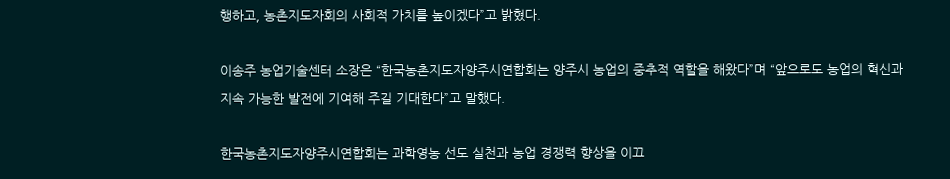행하고, 농촌지도자회의 사회적 가치를 높이겠다”고 밝혔다.

이송주 농업기술센터 소장은 “한국농촌지도자양주시연합회는 양주시 농업의 중추적 역할을 해왔다”며 “앞으로도 농업의 혁신과 지속 가능한 발전에 기여해 주길 기대한다”고 말했다.

한국농촌지도자양주시연합회는 과학영농 선도 실천과 농업 경쟁력 향상을 이끄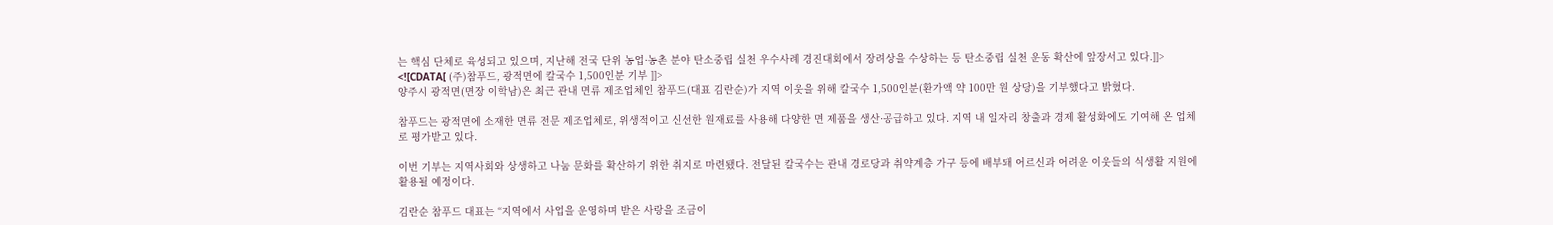는 핵심 단체로 육성되고 있으며, 지난해 전국 단위 농업·농촌 분야 탄소중립 실천 우수사례 경진대회에서 장려상을 수상하는 등 탄소중립 실천 운동 확산에 앞장서고 있다.]]>
<![CDATA[ (주)참푸드, 광적면에 칼국수 1,500인분 기부 ]]>
양주시 광적면(면장 이학남)은 최근 관내 면류 제조업체인 참푸드(대표 김란순)가 지역 이웃을 위해 칼국수 1,500인분(환가액 약 100만 원 상당)을 기부했다고 밝혔다.

참푸드는 광적면에 소재한 면류 전문 제조업체로, 위생적이고 신선한 원재료를 사용해 다양한 면 제품을 생산·공급하고 있다. 지역 내 일자리 창출과 경제 활성화에도 기여해 온 업체로 평가받고 있다.

이번 기부는 지역사회와 상생하고 나눔 문화를 확산하기 위한 취지로 마련됐다. 전달된 칼국수는 관내 경로당과 취약계층 가구 등에 배부돼 어르신과 어려운 이웃들의 식생활 지원에 활용될 예정이다.

김란순 참푸드 대표는 “지역에서 사업을 운영하며 받은 사랑을 조금이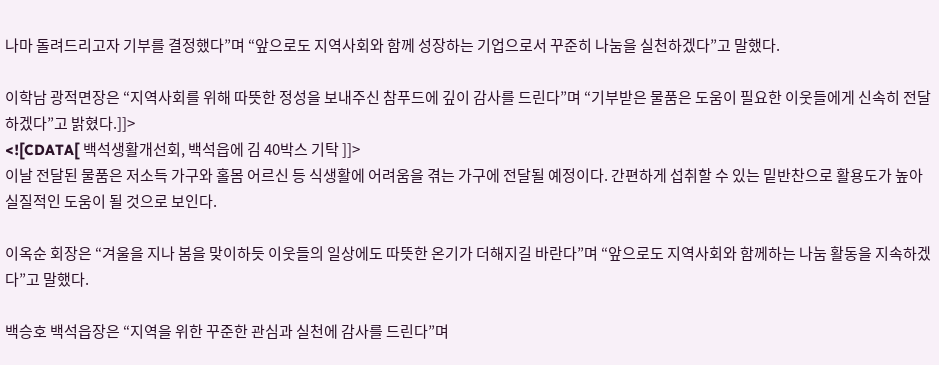나마 돌려드리고자 기부를 결정했다”며 “앞으로도 지역사회와 함께 성장하는 기업으로서 꾸준히 나눔을 실천하겠다”고 말했다.

이학남 광적면장은 “지역사회를 위해 따뜻한 정성을 보내주신 참푸드에 깊이 감사를 드린다”며 “기부받은 물품은 도움이 필요한 이웃들에게 신속히 전달하겠다”고 밝혔다.]]>
<![CDATA[ 백석생활개선회, 백석읍에 김 40박스 기탁 ]]>
이날 전달된 물품은 저소득 가구와 홀몸 어르신 등 식생활에 어려움을 겪는 가구에 전달될 예정이다. 간편하게 섭취할 수 있는 밑반찬으로 활용도가 높아 실질적인 도움이 될 것으로 보인다.

이옥순 회장은 “겨울을 지나 봄을 맞이하듯 이웃들의 일상에도 따뜻한 온기가 더해지길 바란다”며 “앞으로도 지역사회와 함께하는 나눔 활동을 지속하겠다”고 말했다.

백승호 백석읍장은 “지역을 위한 꾸준한 관심과 실천에 감사를 드린다”며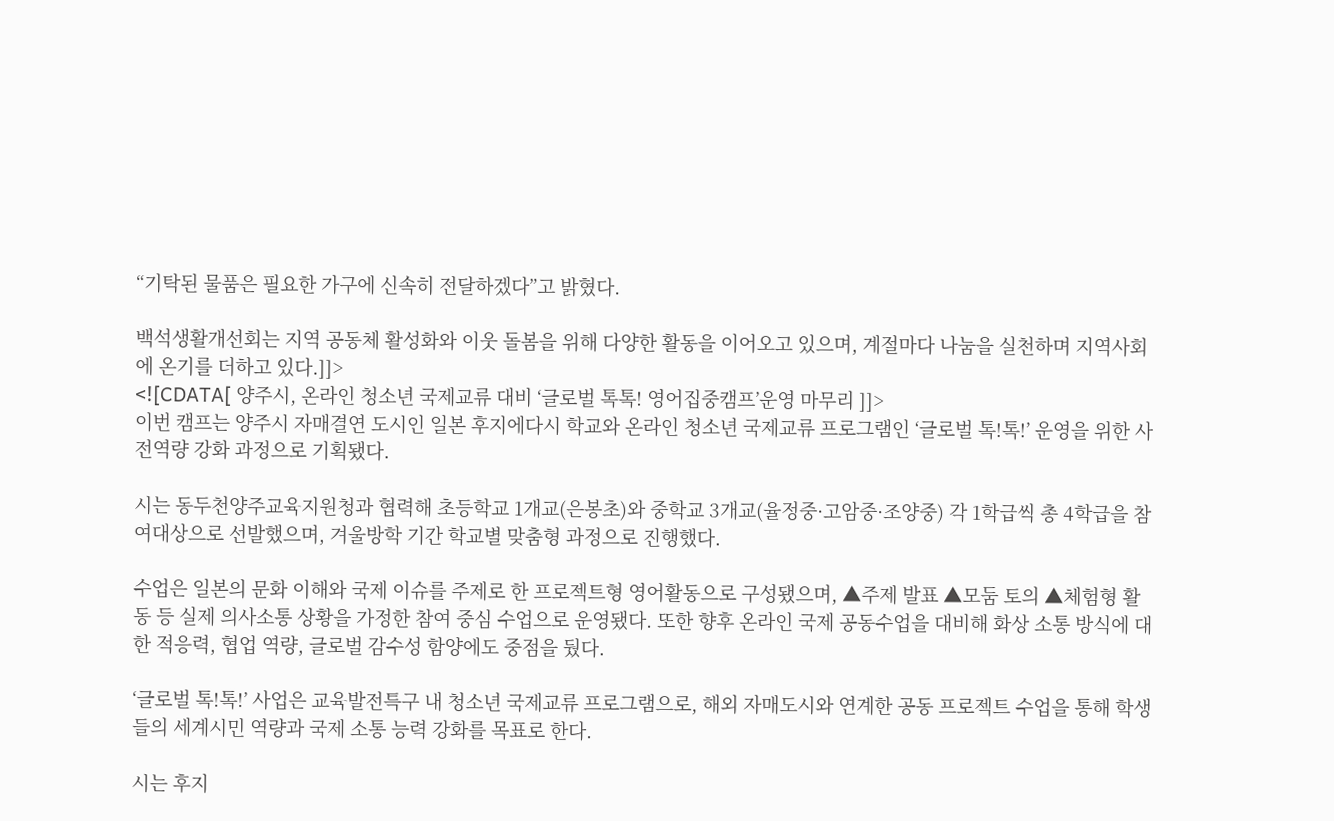“기탁된 물품은 필요한 가구에 신속히 전달하겠다”고 밝혔다.

백석생활개선회는 지역 공동체 활성화와 이웃 돌봄을 위해 다양한 활동을 이어오고 있으며, 계절마다 나눔을 실천하며 지역사회에 온기를 더하고 있다.]]>
<![CDATA[ 양주시, 온라인 청소년 국제교류 대비 ‘글로벌 톡톡! 영어집중캠프’운영 마무리 ]]>
이번 캠프는 양주시 자매결연 도시인 일본 후지에다시 학교와 온라인 청소년 국제교류 프로그램인 ‘글로벌 톡!톡!’ 운영을 위한 사전역량 강화 과정으로 기획됐다.

시는 동두천양주교육지원청과 협력해 초등학교 1개교(은봉초)와 중학교 3개교(율정중·고암중·조양중) 각 1학급씩 총 4학급을 참여대상으로 선발했으며, 겨울방학 기간 학교별 맞춤형 과정으로 진행했다.

수업은 일본의 문화 이해와 국제 이슈를 주제로 한 프로젝트형 영어활동으로 구성됐으며, ▲주제 발표 ▲모둠 토의 ▲체험형 활동 등 실제 의사소통 상황을 가정한 참여 중심 수업으로 운영됐다. 또한 향후 온라인 국제 공동수업을 대비해 화상 소통 방식에 대한 적응력, 협업 역량, 글로벌 감수성 함양에도 중점을 뒀다.

‘글로벌 톡!톡!’ 사업은 교육발전특구 내 청소년 국제교류 프로그램으로, 해외 자매도시와 연계한 공동 프로젝트 수업을 통해 학생들의 세계시민 역량과 국제 소통 능력 강화를 목표로 한다.

시는 후지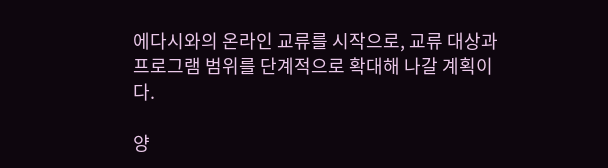에다시와의 온라인 교류를 시작으로, 교류 대상과 프로그램 범위를 단계적으로 확대해 나갈 계획이다.

양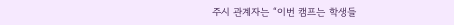주시 관계자는 “이번 캠프는 학생들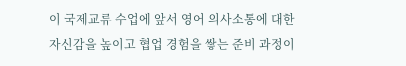이 국제교류 수업에 앞서 영어 의사소통에 대한 자신감을 높이고 협업 경험을 쌓는 준비 과정이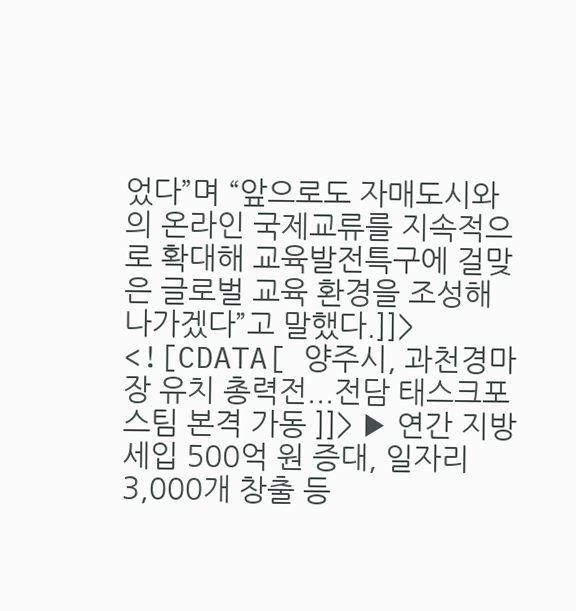었다”며 “앞으로도 자매도시와의 온라인 국제교류를 지속적으로 확대해 교육발전특구에 걸맞은 글로벌 교육 환경을 조성해 나가겠다”고 말했다.]]>
<![CDATA[ 양주시, 과천경마장 유치 총력전...전담 태스크포스팀 본격 가동 ]]> ▶ 연간 지방세입 500억 원 증대, 일자리 3,000개 창출 등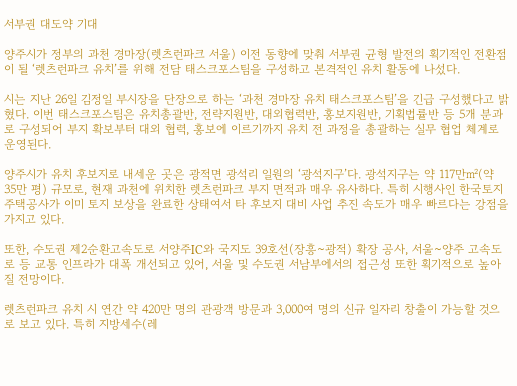서부권 대도약 기대

양주시가 정부의 과천 경마장(렛츠런파크 서울) 이전 동향에 맞춰 서부권 균형 발전의 획기적인 전환점이 될 ‘렛츠런파크 유치’를 위해 전담 태스크포스팀을 구성하고 본격적인 유치 활동에 나섰다.

시는 지난 26일 김정일 부시장을 단장으로 하는 ‘과천 경마장 유치 태스크포스팀’을 긴급 구성했다고 밝혔다. 이번 태스크포스팀은 유치총괄반, 전략지원반, 대외협력반, 홍보지원반, 기획법률반 등 5개 분과로 구성되어 부지 확보부터 대외 협력, 홍보에 이르기까지 유치 전 과정을 총괄하는 실무 협업 체계로 운영된다.

양주시가 유치 후보지로 내세운 곳은 광적면 광석리 일원의 ‘광석지구’다. 광석지구는 약 117만㎡(약 35만 평) 규모로, 현재 과천에 위치한 렛츠런파크 부지 면적과 매우 유사하다. 특히 시행사인 한국토지주택공사가 이미 토지 보상을 완료한 상태여서 타 후보지 대비 사업 추진 속도가 매우 빠르다는 강점을 가지고 있다.

또한, 수도권 제2순환고속도로 서양주IC와 국지도 39호선(장흥~광적) 확장 공사, 서울~양주 고속도로 등 교통 인프라가 대폭 개선되고 있어, 서울 및 수도권 서남부에서의 접근성 또한 획기적으로 높아질 전망이다.

렛츠런파크 유치 시 연간 약 420만 명의 관광객 방문과 3,000여 명의 신규 일자리 창출이 가능할 것으로 보고 있다. 특히 지방세수(레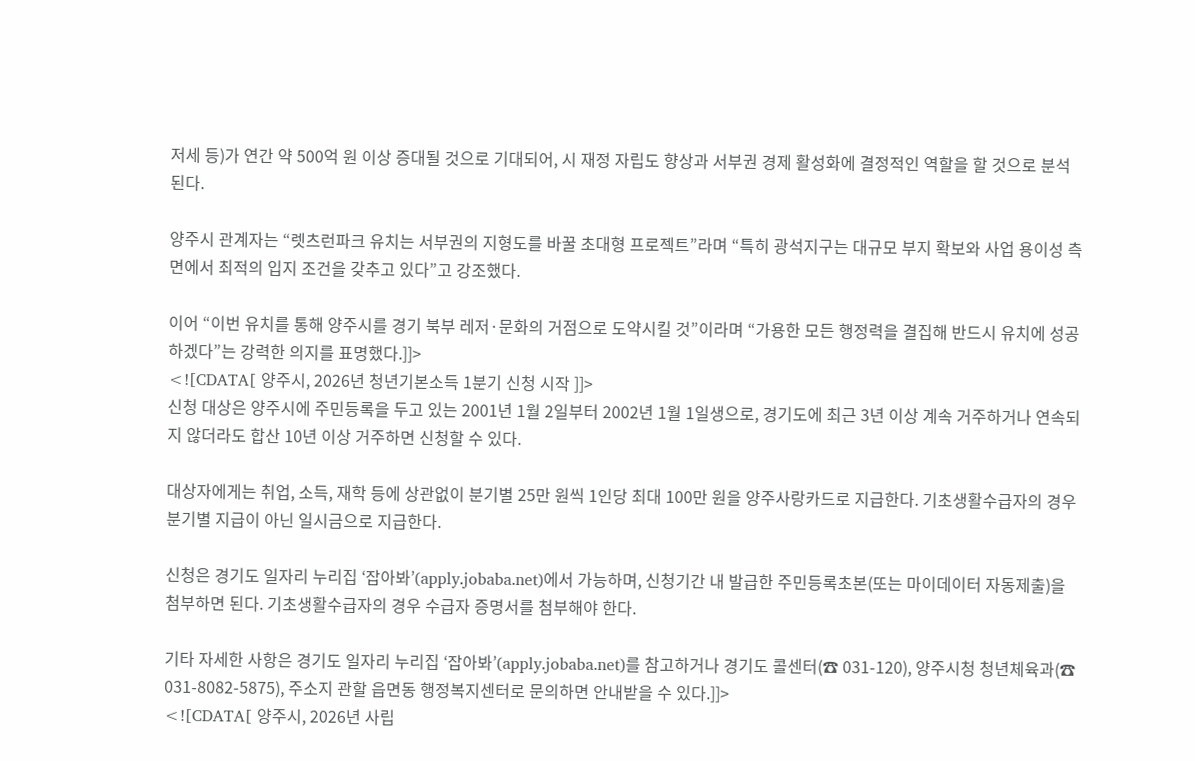저세 등)가 연간 약 500억 원 이상 증대될 것으로 기대되어, 시 재정 자립도 향상과 서부권 경제 활성화에 결정적인 역할을 할 것으로 분석된다.

양주시 관계자는 “렛츠런파크 유치는 서부권의 지형도를 바꿀 초대형 프로젝트”라며 “특히 광석지구는 대규모 부지 확보와 사업 용이성 측면에서 최적의 입지 조건을 갖추고 있다”고 강조했다.

이어 “이번 유치를 통해 양주시를 경기 북부 레저·문화의 거점으로 도약시킬 것”이라며 “가용한 모든 행정력을 결집해 반드시 유치에 성공하겠다”는 강력한 의지를 표명했다.]]>
<![CDATA[ 양주시, 2026년 청년기본소득 1분기 신청 시작 ]]>
신청 대상은 양주시에 주민등록을 두고 있는 2001년 1월 2일부터 2002년 1월 1일생으로, 경기도에 최근 3년 이상 계속 거주하거나 연속되지 않더라도 합산 10년 이상 거주하면 신청할 수 있다.

대상자에게는 취업, 소득, 재학 등에 상관없이 분기별 25만 원씩 1인당 최대 100만 원을 양주사랑카드로 지급한다. 기초생활수급자의 경우 분기별 지급이 아닌 일시금으로 지급한다.

신청은 경기도 일자리 누리집 ‘잡아봐’(apply.jobaba.net)에서 가능하며, 신청기간 내 발급한 주민등록초본(또는 마이데이터 자동제출)을 첨부하면 된다. 기초생활수급자의 경우 수급자 증명서를 첨부해야 한다.

기타 자세한 사항은 경기도 일자리 누리집 ‘잡아봐’(apply.jobaba.net)를 참고하거나 경기도 콜센터(☎ 031-120), 양주시청 청년체육과(☎ 031-8082-5875), 주소지 관할 읍면동 행정복지센터로 문의하면 안내받을 수 있다.]]>
<![CDATA[ 양주시, 2026년 사립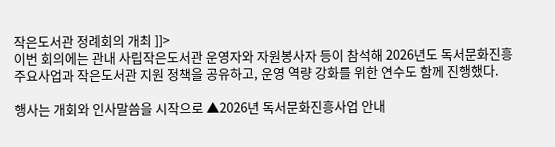작은도서관 정례회의 개최 ]]>
이번 회의에는 관내 사립작은도서관 운영자와 자원봉사자 등이 참석해 2026년도 독서문화진흥 주요사업과 작은도서관 지원 정책을 공유하고, 운영 역량 강화를 위한 연수도 함께 진행했다.

행사는 개회와 인사말씀을 시작으로 ▲2026년 독서문화진흥사업 안내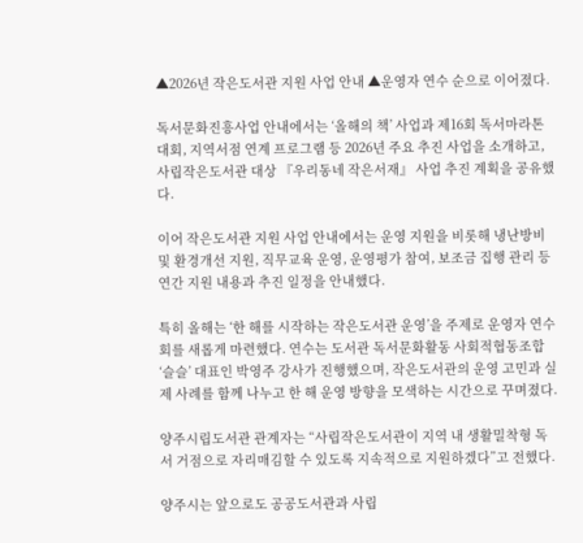▲2026년 작은도서관 지원 사업 안내 ▲운영자 연수 순으로 이어졌다.

독서문화진흥사업 안내에서는 ‘올해의 책’ 사업과 제16회 독서마라톤 대회, 지역서점 연계 프로그램 등 2026년 주요 추진 사업을 소개하고, 사립작은도서관 대상 『우리동네 작은서재』 사업 추진 계획을 공유했다.

이어 작은도서관 지원 사업 안내에서는 운영 지원을 비롯해 냉난방비 및 환경개선 지원, 직무교육 운영, 운영평가 참여, 보조금 집행 관리 등 연간 지원 내용과 추진 일정을 안내했다.

특히 올해는 ‘한 해를 시작하는 작은도서관 운영’을 주제로 운영자 연수회를 새롭게 마련했다. 연수는 도서관 독서문화활동 사회적협동조합 ‘슬슬’ 대표인 박영주 강사가 진행했으며, 작은도서관의 운영 고민과 실제 사례를 함께 나누고 한 해 운영 방향을 모색하는 시간으로 꾸며졌다.

양주시립도서관 관계자는 “사립작은도서관이 지역 내 생활밀착형 독서 거점으로 자리매김할 수 있도록 지속적으로 지원하겠다”고 전했다.

양주시는 앞으로도 공공도서관과 사립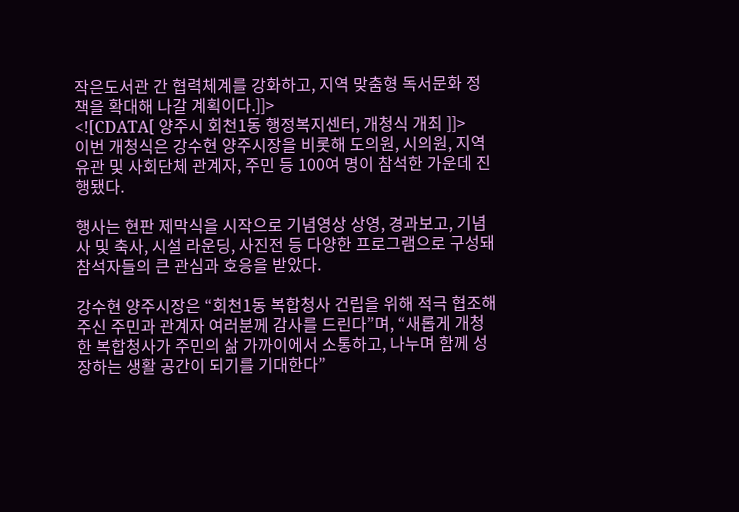작은도서관 간 협력체계를 강화하고, 지역 맞춤형 독서문화 정책을 확대해 나갈 계획이다.]]>
<![CDATA[ 양주시 회천1동 행정복지센터, 개청식 개최 ]]>
이번 개청식은 강수현 양주시장을 비롯해 도의원, 시의원, 지역 유관 및 사회단체 관계자, 주민 등 100여 명이 참석한 가운데 진행됐다.

행사는 현판 제막식을 시작으로 기념영상 상영, 경과보고, 기념사 및 축사, 시설 라운딩, 사진전 등 다양한 프로그램으로 구성돼 참석자들의 큰 관심과 호응을 받았다.

강수현 양주시장은 “회천1동 복합청사 건립을 위해 적극 협조해 주신 주민과 관계자 여러분께 감사를 드린다”며, “새롭게 개청한 복합청사가 주민의 삶 가까이에서 소통하고, 나누며 함께 성장하는 생활 공간이 되기를 기대한다”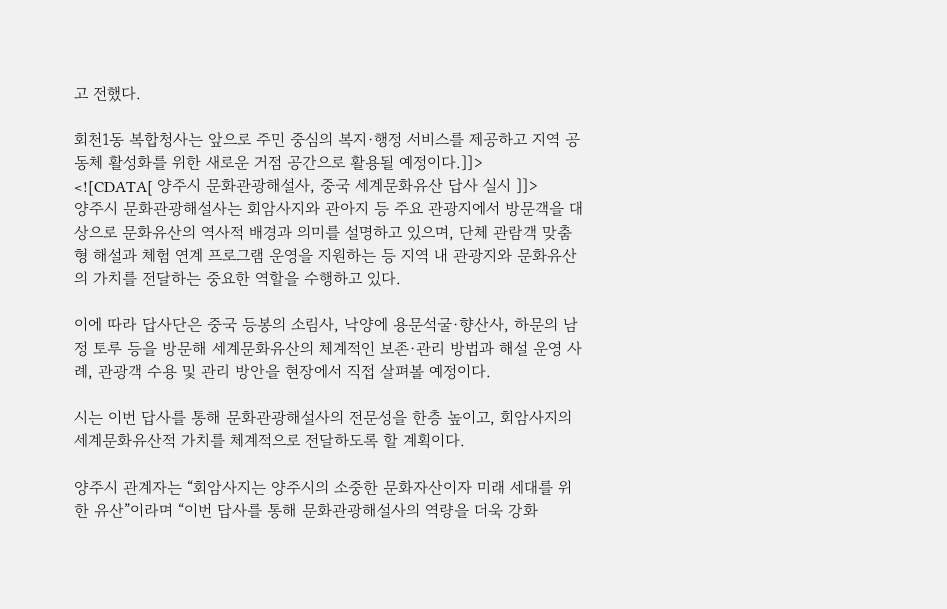고 전했다.

회천1동 복합청사는 앞으로 주민 중심의 복지·행정 서비스를 제공하고 지역 공동체 활성화를 위한 새로운 거점 공간으로 활용될 예정이다.]]>
<![CDATA[ 양주시 문화관광해설사, 중국 세계문화유산 답사 실시 ]]>
양주시 문화관광해설사는 회암사지와 관아지 등 주요 관광지에서 방문객을 대상으로 문화유산의 역사적 배경과 의미를 설명하고 있으며, 단체 관람객 맞춤형 해설과 체험 연계 프로그램 운영을 지원하는 등 지역 내 관광지와 문화유산의 가치를 전달하는 중요한 역할을 수행하고 있다.

이에 따라 답사단은 중국 등봉의 소림사, 낙양에 용문석굴·향산사, 하문의 남정 토루 등을 방문해 세계문화유산의 체계적인 보존·관리 방법과 해설 운영 사례, 관광객 수용 및 관리 방안을 현장에서 직접 살펴볼 예정이다.

시는 이번 답사를 통해 문화관광해설사의 전문성을 한층 높이고, 회암사지의 세계문화유산적 가치를 체계적으로 전달하도록 할 계획이다.

양주시 관계자는 “회암사지는 양주시의 소중한 문화자산이자 미래 세대를 위한 유산”이라며 “이번 답사를 통해 문화관광해설사의 역량을 더욱 강화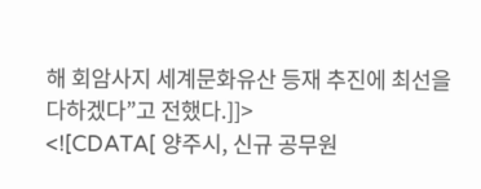해 회암사지 세계문화유산 등재 추진에 최선을 다하겠다”고 전했다.]]>
<![CDATA[ 양주시, 신규 공무원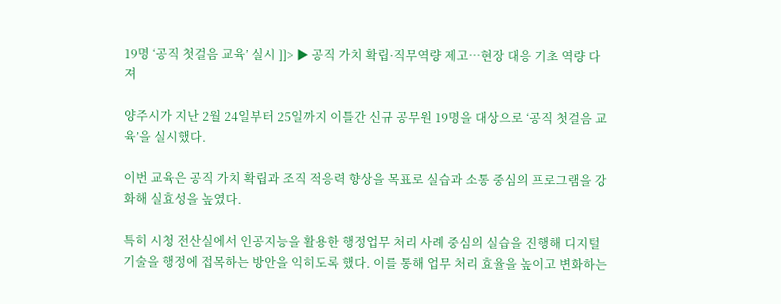19명 ‘공직 첫걸음 교육’ 실시 ]]> ▶ 공직 가치 확립·직무역량 제고…현장 대응 기초 역량 다져

양주시가 지난 2월 24일부터 25일까지 이틀간 신규 공무원 19명을 대상으로 ‘공직 첫걸음 교육’을 실시했다.

이번 교육은 공직 가치 확립과 조직 적응력 향상을 목표로 실습과 소통 중심의 프로그램을 강화해 실효성을 높였다.

특히 시청 전산실에서 인공지능을 활용한 행정업무 처리 사례 중심의 실습을 진행해 디지털 기술을 행정에 접목하는 방안을 익히도록 했다. 이를 통해 업무 처리 효율을 높이고 변화하는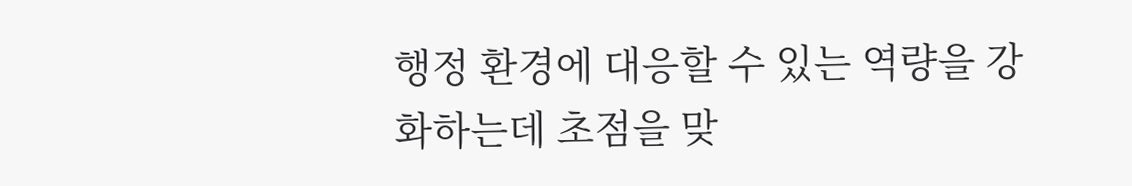행정 환경에 대응할 수 있는 역량을 강화하는데 초점을 맞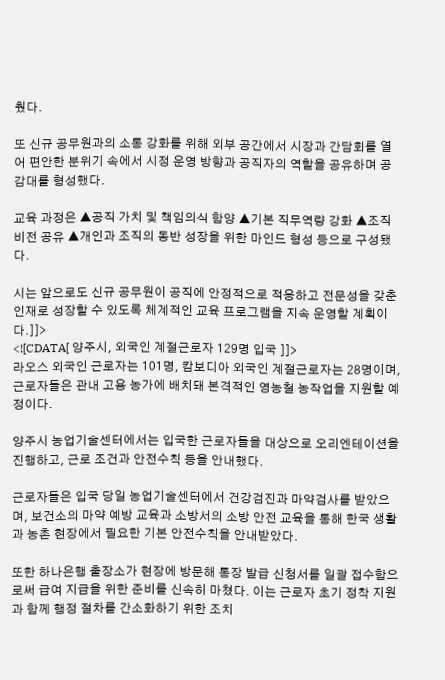췄다.

또 신규 공무원과의 소통 강화를 위해 외부 공간에서 시장과 간담회를 열어 편안한 분위기 속에서 시정 운영 방향과 공직자의 역할을 공유하며 공감대를 형성했다.

교육 과정은 ▲공직 가치 및 책임의식 함양 ▲기본 직무역량 강화 ▲조직 비전 공유 ▲개인과 조직의 동반 성장을 위한 마인드 형성 등으로 구성됐다.

시는 앞으로도 신규 공무원이 공직에 안정적으로 적응하고 전문성을 갖춘 인재로 성장할 수 있도록 체계적인 교육 프로그램을 지속 운영할 계획이다.]]>
<![CDATA[ 양주시, 외국인 계절근로자 129명 입국 ]]>
라오스 외국인 근로자는 101명, 캄보디아 외국인 계절근로자는 28명이며, 근로자들은 관내 고용 농가에 배치돼 본격적인 영농철 농작업을 지원할 예정이다.

양주시 농업기술센터에서는 입국한 근로자들을 대상으로 오리엔테이션을 진행하고, 근로 조건과 안전수칙 등을 안내했다.

근로자들은 입국 당일 농업기술센터에서 건강검진과 마약검사를 받았으며, 보건소의 마약 예방 교육과 소방서의 소방 안전 교육을 통해 한국 생활과 농촌 현장에서 필요한 기본 안전수칙을 안내받았다.

또한 하나은행 출장소가 현장에 방문해 통장 발급 신청서를 일괄 접수함으로써 급여 지급을 위한 준비를 신속히 마쳤다. 이는 근로자 초기 정착 지원과 함께 행정 절차를 간소화하기 위한 조치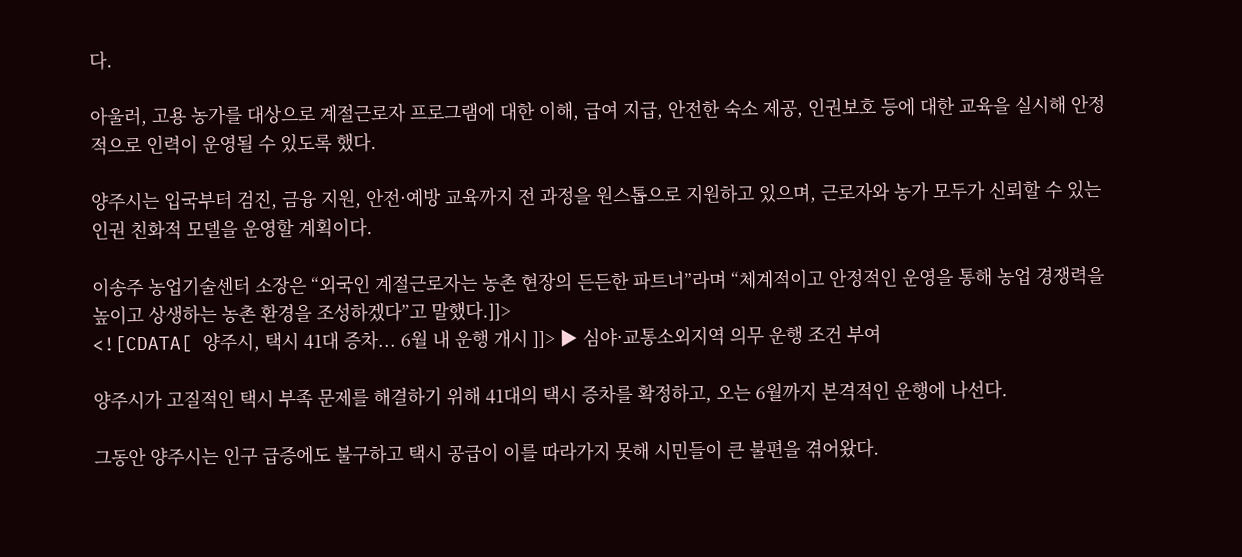다.

아울러, 고용 농가를 대상으로 계절근로자 프로그램에 대한 이해, 급여 지급, 안전한 숙소 제공, 인권보호 등에 대한 교육을 실시해 안정적으로 인력이 운영될 수 있도록 했다.

양주시는 입국부터 검진, 금융 지원, 안전·예방 교육까지 전 과정을 원스톱으로 지원하고 있으며, 근로자와 농가 모두가 신뢰할 수 있는 인권 친화적 모델을 운영할 계획이다.

이송주 농업기술센터 소장은 “외국인 계절근로자는 농촌 현장의 든든한 파트너”라며 “체계적이고 안정적인 운영을 통해 농업 경쟁력을 높이고 상생하는 농촌 환경을 조성하겠다”고 말했다.]]>
<![CDATA[ 양주시, 택시 41대 증차... 6월 내 운행 개시 ]]> ▶ 심야·교통소외지역 의무 운행 조건 부여

양주시가 고질적인 택시 부족 문제를 해결하기 위해 41대의 택시 증차를 확정하고, 오는 6월까지 본격적인 운행에 나선다.

그동안 양주시는 인구 급증에도 불구하고 택시 공급이 이를 따라가지 못해 시민들이 큰 불편을 겪어왔다.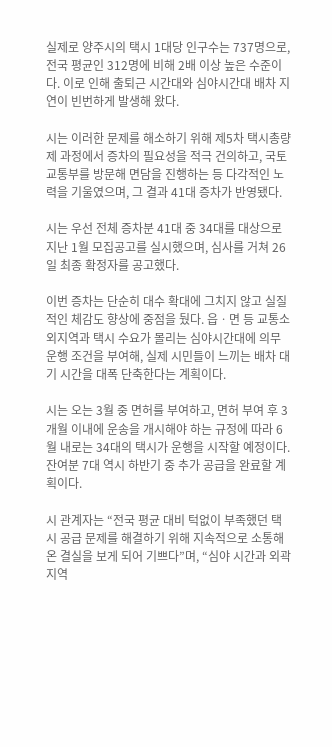실제로 양주시의 택시 1대당 인구수는 737명으로, 전국 평균인 312명에 비해 2배 이상 높은 수준이다. 이로 인해 출퇴근 시간대와 심야시간대 배차 지연이 빈번하게 발생해 왔다.

시는 이러한 문제를 해소하기 위해 제5차 택시총량제 과정에서 증차의 필요성을 적극 건의하고, 국토교통부를 방문해 면담을 진행하는 등 다각적인 노력을 기울였으며, 그 결과 41대 증차가 반영됐다.

시는 우선 전체 증차분 41대 중 34대를 대상으로 지난 1월 모집공고를 실시했으며, 심사를 거쳐 26일 최종 확정자를 공고했다.

이번 증차는 단순히 대수 확대에 그치지 않고 실질적인 체감도 향상에 중점을 뒀다. 읍ㆍ면 등 교통소외지역과 택시 수요가 몰리는 심야시간대에 의무 운행 조건을 부여해, 실제 시민들이 느끼는 배차 대기 시간을 대폭 단축한다는 계획이다.

시는 오는 3월 중 면허를 부여하고, 면허 부여 후 3개월 이내에 운송을 개시해야 하는 규정에 따라 6월 내로는 34대의 택시가 운행을 시작할 예정이다. 잔여분 7대 역시 하반기 중 추가 공급을 완료할 계획이다.

시 관계자는 “전국 평균 대비 턱없이 부족했던 택시 공급 문제를 해결하기 위해 지속적으로 소통해 온 결실을 보게 되어 기쁘다”며, “심야 시간과 외곽 지역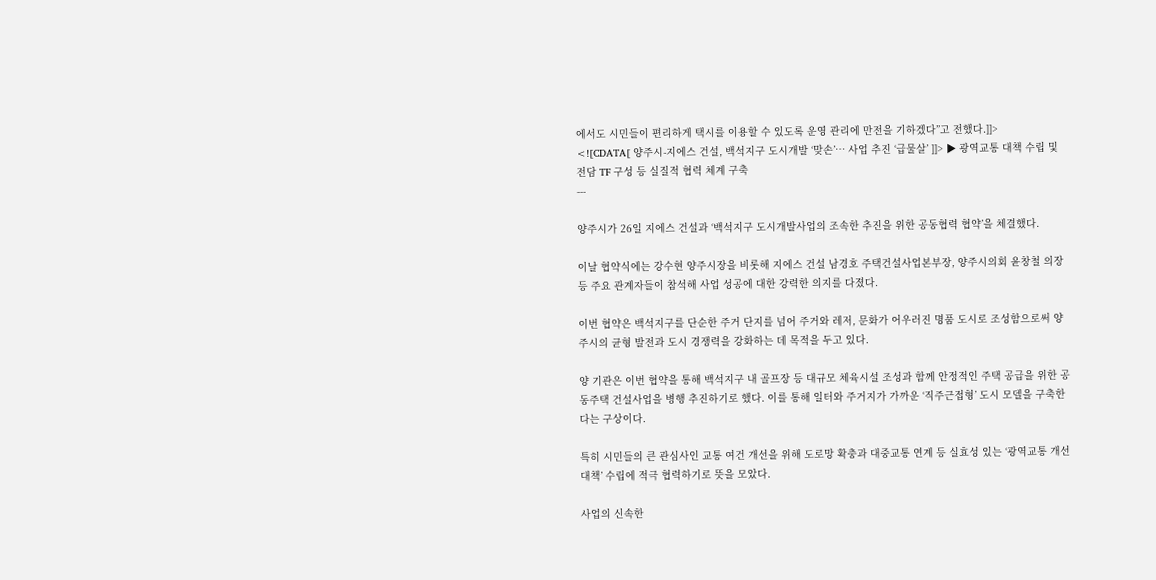에서도 시민들이 편리하게 택시를 이용할 수 있도록 운영 관리에 만전을 기하겠다”고 전했다.]]>
<![CDATA[ 양주시-지에스 건설, 백석지구 도시개발 ‘맞손’… 사업 추진 ‘급물살’ ]]> ▶ 광역교통 대책 수립 및 전담 TF 구성 등 실질적 협력 체계 구축
---

양주시가 26일 지에스 건설과 ‘백석지구 도시개발사업의 조속한 추진을 위한 공동협력 협약’을 체결했다.

이날 협약식에는 강수현 양주시장을 비롯해 지에스 건설 남경호 주택건설사업본부장, 양주시의회 윤창철 의장 등 주요 관계자들이 참석해 사업 성공에 대한 강력한 의지를 다졌다.

이번 협약은 백석지구를 단순한 주거 단지를 넘어 주거와 레저, 문화가 어우러진 명품 도시로 조성함으로써 양주시의 균형 발전과 도시 경쟁력을 강화하는 데 목적을 두고 있다.

양 기관은 이번 협약을 통해 백석지구 내 골프장 등 대규모 체육시설 조성과 함께 안정적인 주택 공급을 위한 공동주택 건설사업을 병행 추진하기로 했다. 이를 통해 일터와 주거지가 가까운 ‘직주근접형’ 도시 모델을 구축한다는 구상이다.

특히 시민들의 큰 관심사인 교통 여건 개선을 위해 도로망 확충과 대중교통 연계 등 실효성 있는 ‘광역교통 개선 대책’ 수립에 적극 협력하기로 뜻을 모았다.

사업의 신속한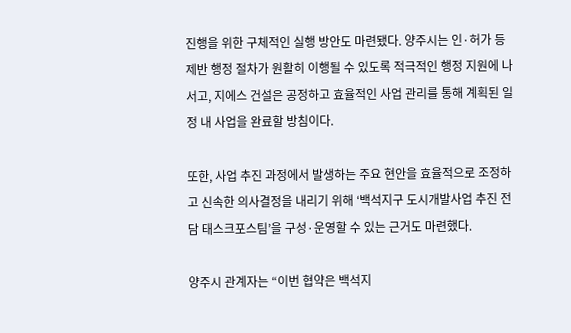진행을 위한 구체적인 실행 방안도 마련됐다. 양주시는 인·허가 등 제반 행정 절차가 원활히 이행될 수 있도록 적극적인 행정 지원에 나서고, 지에스 건설은 공정하고 효율적인 사업 관리를 통해 계획된 일정 내 사업을 완료할 방침이다.

또한, 사업 추진 과정에서 발생하는 주요 현안을 효율적으로 조정하고 신속한 의사결정을 내리기 위해 ‘백석지구 도시개발사업 추진 전담 태스크포스팀’을 구성·운영할 수 있는 근거도 마련했다.

양주시 관계자는 “이번 협약은 백석지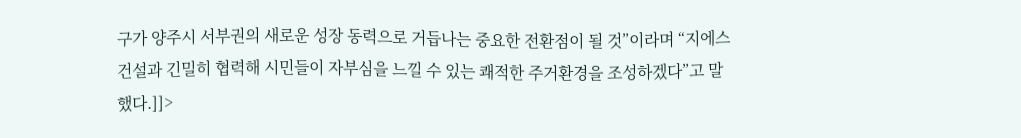구가 양주시 서부권의 새로운 성장 동력으로 거듭나는 중요한 전환점이 될 것”이라며 “지에스 건설과 긴밀히 협력해 시민들이 자부심을 느낄 수 있는 쾌적한 주거환경을 조성하겠다”고 말했다.]]>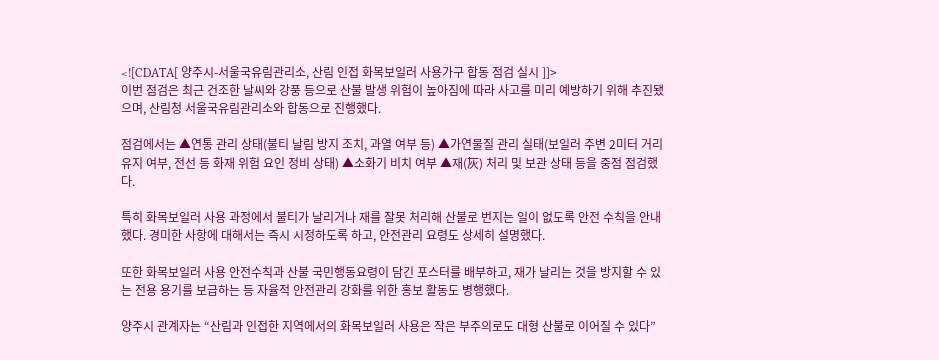<![CDATA[ 양주시-서울국유림관리소, 산림 인접 화목보일러 사용가구 합동 점검 실시 ]]>
이번 점검은 최근 건조한 날씨와 강풍 등으로 산불 발생 위험이 높아짐에 따라 사고를 미리 예방하기 위해 추진됐으며, 산림청 서울국유림관리소와 합동으로 진행했다.

점검에서는 ▲연통 관리 상태(불티 날림 방지 조치, 과열 여부 등) ▲가연물질 관리 실태(보일러 주변 2미터 거리 유지 여부, 전선 등 화재 위험 요인 정비 상태) ▲소화기 비치 여부 ▲재(灰) 처리 및 보관 상태 등을 중점 점검했다.

특히 화목보일러 사용 과정에서 불티가 날리거나 재를 잘못 처리해 산불로 번지는 일이 없도록 안전 수칙을 안내했다. 경미한 사항에 대해서는 즉시 시정하도록 하고, 안전관리 요령도 상세히 설명했다.

또한 화목보일러 사용 안전수칙과 산불 국민행동요령이 담긴 포스터를 배부하고, 재가 날리는 것을 방지할 수 있는 전용 용기를 보급하는 등 자율적 안전관리 강화를 위한 홍보 활동도 병행했다.

양주시 관계자는 “산림과 인접한 지역에서의 화목보일러 사용은 작은 부주의로도 대형 산불로 이어질 수 있다”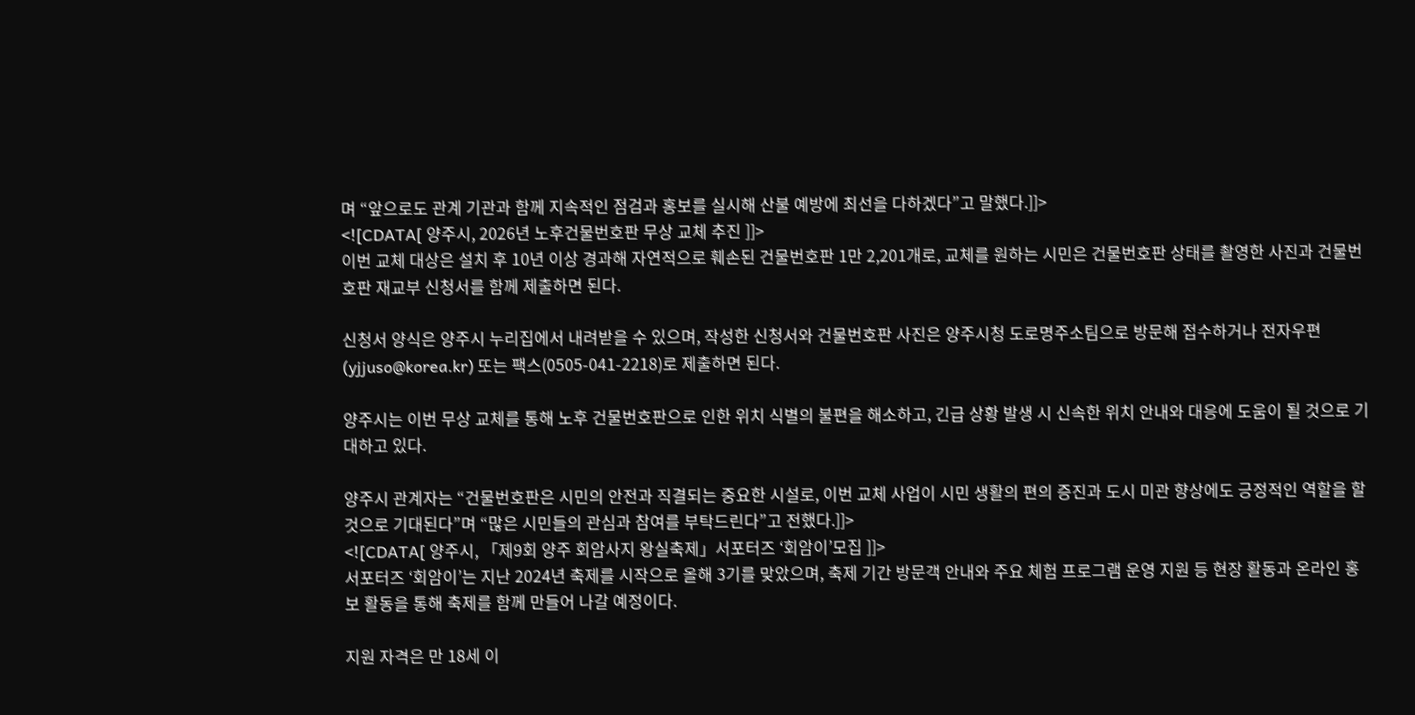며 “앞으로도 관계 기관과 함께 지속적인 점검과 홍보를 실시해 산불 예방에 최선을 다하겠다”고 말했다.]]>
<![CDATA[ 양주시, 2026년 노후건물번호판 무상 교체 추진 ]]>
이번 교체 대상은 설치 후 10년 이상 경과해 자연적으로 훼손된 건물번호판 1만 2,201개로, 교체를 원하는 시민은 건물번호판 상태를 촬영한 사진과 건물번호판 재교부 신청서를 함께 제출하면 된다.

신청서 양식은 양주시 누리집에서 내려받을 수 있으며, 작성한 신청서와 건물번호판 사진은 양주시청 도로명주소팀으로 방문해 접수하거나 전자우편(yjjuso@korea.kr) 또는 팩스(0505-041-2218)로 제출하면 된다.

양주시는 이번 무상 교체를 통해 노후 건물번호판으로 인한 위치 식별의 불편을 해소하고, 긴급 상황 발생 시 신속한 위치 안내와 대응에 도움이 될 것으로 기대하고 있다.

양주시 관계자는 “건물번호판은 시민의 안전과 직결되는 중요한 시설로, 이번 교체 사업이 시민 생활의 편의 증진과 도시 미관 향상에도 긍정적인 역할을 할 것으로 기대된다”며 “많은 시민들의 관심과 참여를 부탁드린다”고 전했다.]]>
<![CDATA[ 양주시, 「제9회 양주 회암사지 왕실축제」서포터즈 ‘회암이’모집 ]]>
서포터즈 ‘회암이’는 지난 2024년 축제를 시작으로 올해 3기를 맞았으며, 축제 기간 방문객 안내와 주요 체험 프로그램 운영 지원 등 현장 활동과 온라인 홍보 활동을 통해 축제를 함께 만들어 나갈 예정이다.

지원 자격은 만 18세 이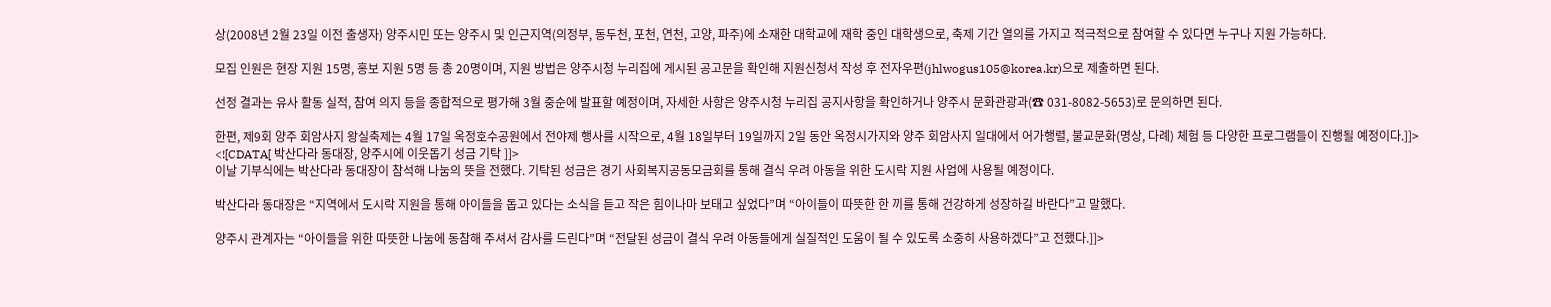상(2008년 2월 23일 이전 출생자) 양주시민 또는 양주시 및 인근지역(의정부, 동두천, 포천, 연천, 고양, 파주)에 소재한 대학교에 재학 중인 대학생으로, 축제 기간 열의를 가지고 적극적으로 참여할 수 있다면 누구나 지원 가능하다.

모집 인원은 현장 지원 15명, 홍보 지원 5명 등 총 20명이며, 지원 방법은 양주시청 누리집에 게시된 공고문을 확인해 지원신청서 작성 후 전자우편(jhlwogus105@korea.kr)으로 제출하면 된다.

선정 결과는 유사 활동 실적, 참여 의지 등을 종합적으로 평가해 3월 중순에 발표할 예정이며, 자세한 사항은 양주시청 누리집 공지사항을 확인하거나 양주시 문화관광과(☎ 031-8082-5653)로 문의하면 된다.

한편, 제9회 양주 회암사지 왕실축제는 4월 17일 옥정호수공원에서 전야제 행사를 시작으로, 4월 18일부터 19일까지 2일 동안 옥정시가지와 양주 회암사지 일대에서 어가행렬, 불교문화(명상, 다례) 체험 등 다양한 프로그램들이 진행될 예정이다.]]>
<![CDATA[ 박산다라 동대장, 양주시에 이웃돕기 성금 기탁 ]]>
이날 기부식에는 박산다라 동대장이 참석해 나눔의 뜻을 전했다. 기탁된 성금은 경기 사회복지공동모금회를 통해 결식 우려 아동을 위한 도시락 지원 사업에 사용될 예정이다.

박산다라 동대장은 “지역에서 도시락 지원을 통해 아이들을 돕고 있다는 소식을 듣고 작은 힘이나마 보태고 싶었다”며 “아이들이 따뜻한 한 끼를 통해 건강하게 성장하길 바란다”고 말했다.

양주시 관계자는 “아이들을 위한 따뜻한 나눔에 동참해 주셔서 감사를 드린다”며 “전달된 성금이 결식 우려 아동들에게 실질적인 도움이 될 수 있도록 소중히 사용하겠다”고 전했다.]]>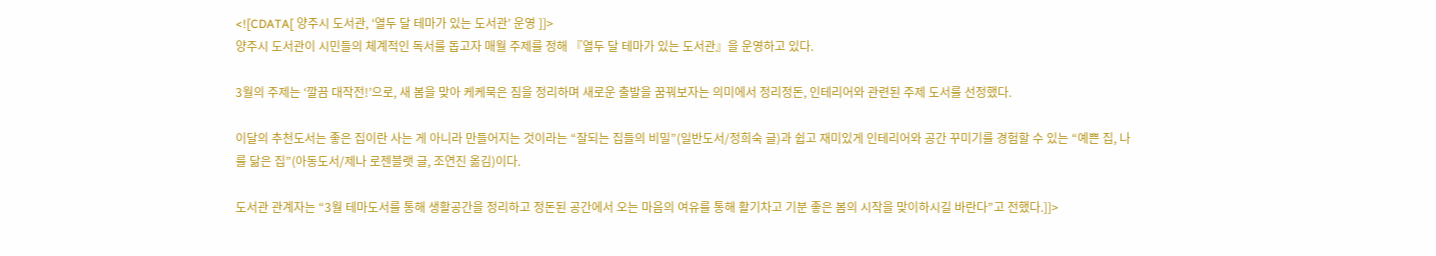<![CDATA[ 양주시 도서관, ‘열두 달 테마가 있는 도서관’ 운영 ]]>
양주시 도서관이 시민들의 체계적인 독서를 돕고자 매월 주제를 정해 『열두 달 테마가 있는 도서관』을 운영하고 있다.

3월의 주제는 ‘깔끔 대작전!’으로, 새 봄을 맞아 케케묵은 짐을 정리하며 새로운 출발을 꿈꿔보자는 의미에서 정리정돈, 인테리어와 관련된 주제 도서를 선정했다.

이달의 추천도서는 좋은 집이란 사는 게 아니라 만들어지는 것이라는 “잘되는 집들의 비밀”(일반도서/정희숙 글)과 쉽고 재미있게 인테리어와 공간 꾸미기를 경험할 수 있는 “예쁜 집, 나를 닮은 집”(아동도서/제나 로젠블랫 글, 조연진 옮김)이다.

도서관 관계자는 “3월 테마도서를 통해 생활공간을 정리하고 정돈된 공간에서 오는 마음의 여유를 통해 활기차고 기분 좋은 봄의 시작을 맞이하시길 바란다”고 전했다.]]>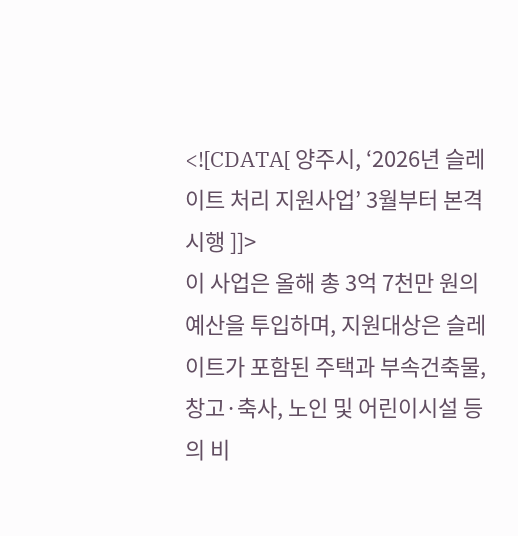<![CDATA[ 양주시, ‘2026년 슬레이트 처리 지원사업’ 3월부터 본격 시행 ]]>
이 사업은 올해 총 3억 7천만 원의 예산을 투입하며, 지원대상은 슬레이트가 포함된 주택과 부속건축물, 창고·축사, 노인 및 어린이시설 등의 비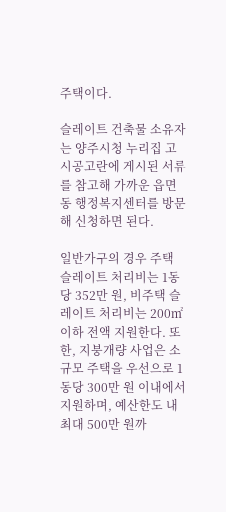주택이다.

슬레이트 건축물 소유자는 양주시청 누리집 고시공고란에 게시된 서류를 참고해 가까운 읍면동 행정복지센터를 방문해 신청하면 된다.

일반가구의 경우 주택 슬레이트 처리비는 1동당 352만 원, 비주택 슬레이트 처리비는 200㎡ 이하 전액 지원한다. 또한, 지붕개량 사업은 소규모 주택을 우선으로 1동당 300만 원 이내에서 지원하며, 예산한도 내 최대 500만 원까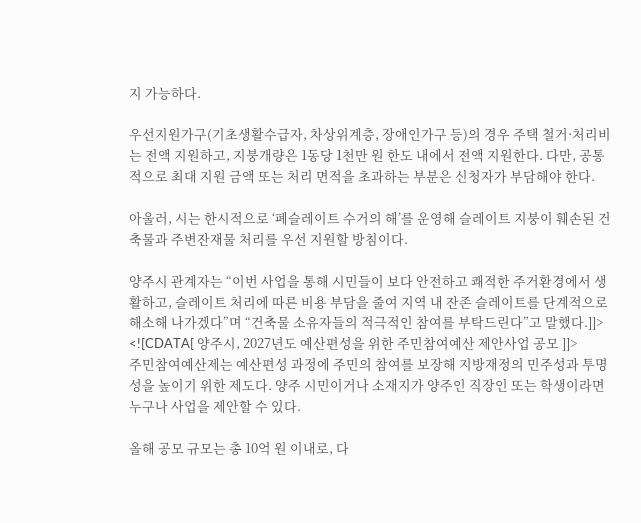지 가능하다.

우선지원가구(기초생활수급자, 차상위계층, 장애인가구 등)의 경우 주택 철거·처리비는 전액 지원하고, 지붕개량은 1동당 1천만 원 한도 내에서 전액 지원한다. 다만, 공통적으로 최대 지원 금액 또는 처리 면적을 초과하는 부분은 신청자가 부담해야 한다.

아울러, 시는 한시적으로 ‘폐슬레이트 수거의 해’를 운영해 슬레이트 지붕이 훼손된 건축물과 주변잔재물 처리를 우선 지원할 방침이다.

양주시 관계자는 “이번 사업을 통해 시민들이 보다 안전하고 쾌적한 주거환경에서 생활하고, 슬레이트 처리에 따른 비용 부담을 줄여 지역 내 잔존 슬레이트를 단계적으로 해소해 나가겠다”며 “건축물 소유자들의 적극적인 참여를 부탁드린다”고 말했다.]]>
<![CDATA[ 양주시, 2027년도 예산편성을 위한 주민참여예산 제안사업 공모 ]]>
주민참여예산제는 예산편성 과정에 주민의 참여를 보장해 지방재정의 민주성과 투명성을 높이기 위한 제도다. 양주 시민이거나 소재지가 양주인 직장인 또는 학생이라면 누구나 사업을 제안할 수 있다.

올해 공모 규모는 총 10억 원 이내로, 다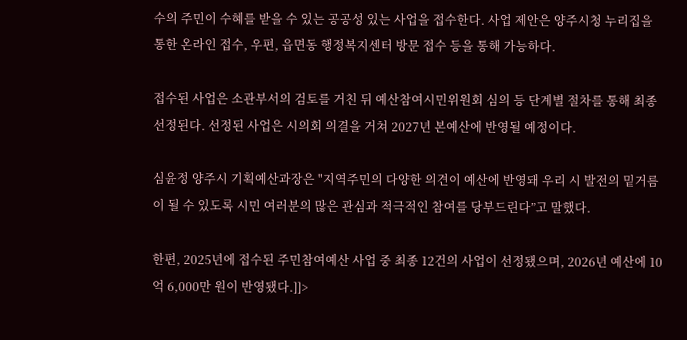수의 주민이 수혜를 받을 수 있는 공공성 있는 사업을 접수한다. 사업 제안은 양주시청 누리집을 통한 온라인 접수, 우편, 읍면동 행정복지센터 방문 접수 등을 통해 가능하다.

접수된 사업은 소관부서의 검토를 거친 뒤 예산참여시민위원회 심의 등 단계별 절차를 통해 최종 선정된다. 선정된 사업은 시의회 의결을 거쳐 2027년 본예산에 반영될 예정이다.

심윤정 양주시 기획예산과장은 "지역주민의 다양한 의견이 예산에 반영돼 우리 시 발전의 밑거름이 될 수 있도록 시민 여러분의 많은 관심과 적극적인 참여를 당부드린다”고 말했다.

한편, 2025년에 접수된 주민참여예산 사업 중 최종 12건의 사업이 선정됐으며, 2026년 예산에 10억 6,000만 원이 반영됐다.]]>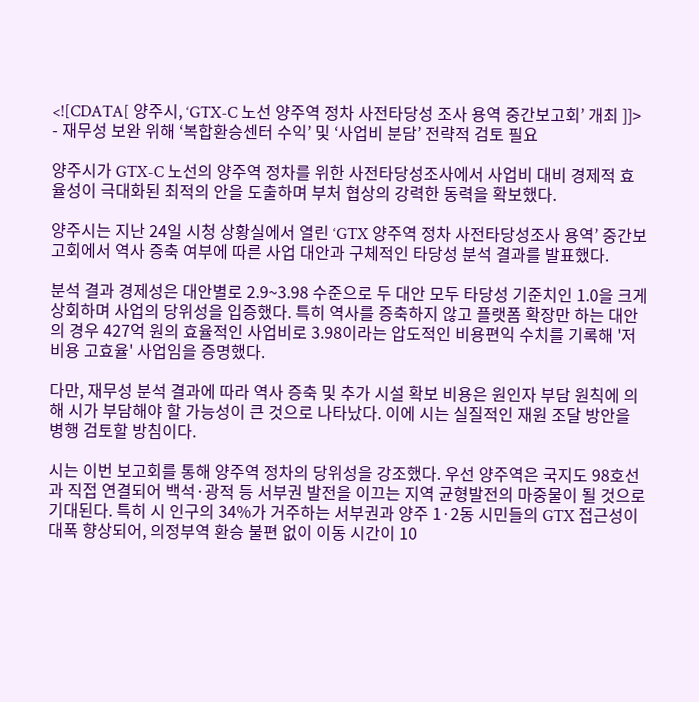<![CDATA[ 양주시, ‘GTX-C 노선 양주역 정차 사전타당성 조사 용역 중간보고회’ 개최 ]]> - 재무성 보완 위해 ‘복합환승센터 수익’ 및 ‘사업비 분담’ 전략적 검토 필요

양주시가 GTX-C 노선의 양주역 정차를 위한 사전타당성조사에서 사업비 대비 경제적 효율성이 극대화된 최적의 안을 도출하며 부처 협상의 강력한 동력을 확보했다.

양주시는 지난 24일 시청 상황실에서 열린 ‘GTX 양주역 정차 사전타당성조사 용역’ 중간보고회에서 역사 증축 여부에 따른 사업 대안과 구체적인 타당성 분석 결과를 발표했다.

분석 결과 경제성은 대안별로 2.9~3.98 수준으로 두 대안 모두 타당성 기준치인 1.0을 크게 상회하며 사업의 당위성을 입증했다. 특히 역사를 증축하지 않고 플랫폼 확장만 하는 대안의 경우 427억 원의 효율적인 사업비로 3.98이라는 압도적인 비용편익 수치를 기록해 '저비용 고효율' 사업임을 증명했다.

다만, 재무성 분석 결과에 따라 역사 증축 및 추가 시설 확보 비용은 원인자 부담 원칙에 의해 시가 부담해야 할 가능성이 큰 것으로 나타났다. 이에 시는 실질적인 재원 조달 방안을 병행 검토할 방침이다.

시는 이번 보고회를 통해 양주역 정차의 당위성을 강조했다. 우선 양주역은 국지도 98호선과 직접 연결되어 백석·광적 등 서부권 발전을 이끄는 지역 균형발전의 마중물이 될 것으로 기대된다. 특히 시 인구의 34%가 거주하는 서부권과 양주 1·2동 시민들의 GTX 접근성이 대폭 향상되어, 의정부역 환승 불편 없이 이동 시간이 10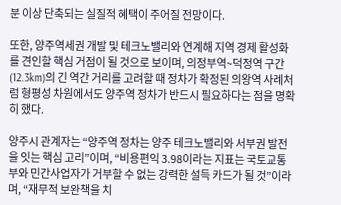분 이상 단축되는 실질적 혜택이 주어질 전망이다.

또한, 양주역세권 개발 및 테크노밸리와 연계해 지역 경제 활성화를 견인할 핵심 거점이 될 것으로 보이며, 의정부역~덕정역 구간(12.3km)의 긴 역간 거리를 고려할 때 정차가 확정된 의왕역 사례처럼 형평성 차원에서도 양주역 정차가 반드시 필요하다는 점을 명확히 했다.

양주시 관계자는 “양주역 정차는 양주 테크노밸리와 서부권 발전을 잇는 핵심 고리”이며, “비용편익 3.98이라는 지표는 국토교통부와 민간사업자가 거부할 수 없는 강력한 설득 카드가 될 것”이라며, “재무적 보완책을 치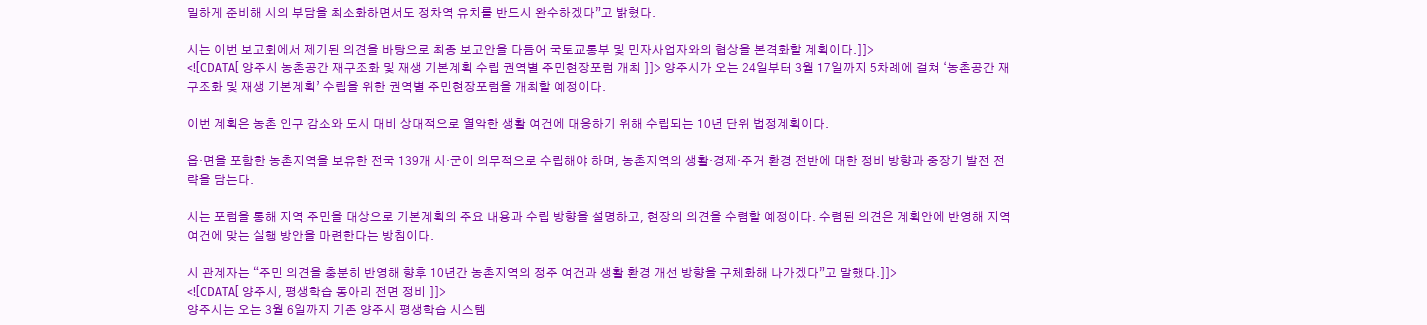밀하게 준비해 시의 부담을 최소화하면서도 정차역 유치를 반드시 완수하겠다”고 밝혔다.

시는 이번 보고회에서 제기된 의견을 바탕으로 최종 보고안을 다듬어 국토교통부 및 민자사업자와의 협상을 본격화할 계획이다.]]>
<![CDATA[ 양주시 농촌공간 재구조화 및 재생 기본계획 수립 권역별 주민현장포럼 개최 ]]> 양주시가 오는 24일부터 3월 17일까지 5차례에 걸쳐 ‘농촌공간 재구조화 및 재생 기본계획’ 수립을 위한 권역별 주민현장포럼을 개최할 예정이다.

이번 계획은 농촌 인구 감소와 도시 대비 상대적으로 열악한 생활 여건에 대응하기 위해 수립되는 10년 단위 법정계획이다.

읍·면을 포함한 농촌지역을 보유한 전국 139개 시·군이 의무적으로 수립해야 하며, 농촌지역의 생활·경제·주거 환경 전반에 대한 정비 방향과 중장기 발전 전략을 담는다.

시는 포럼을 통해 지역 주민을 대상으로 기본계획의 주요 내용과 수립 방향을 설명하고, 현장의 의견을 수렴할 예정이다. 수렴된 의견은 계획안에 반영해 지역 여건에 맞는 실행 방안을 마련한다는 방침이다.

시 관계자는 “주민 의견을 충분히 반영해 향후 10년간 농촌지역의 정주 여건과 생활 환경 개선 방향을 구체화해 나가겠다”고 말했다.]]>
<![CDATA[ 양주시, 평생학습 동아리 전면 정비 ]]>
양주시는 오는 3월 6일까지 기존 양주시 평생학습 시스템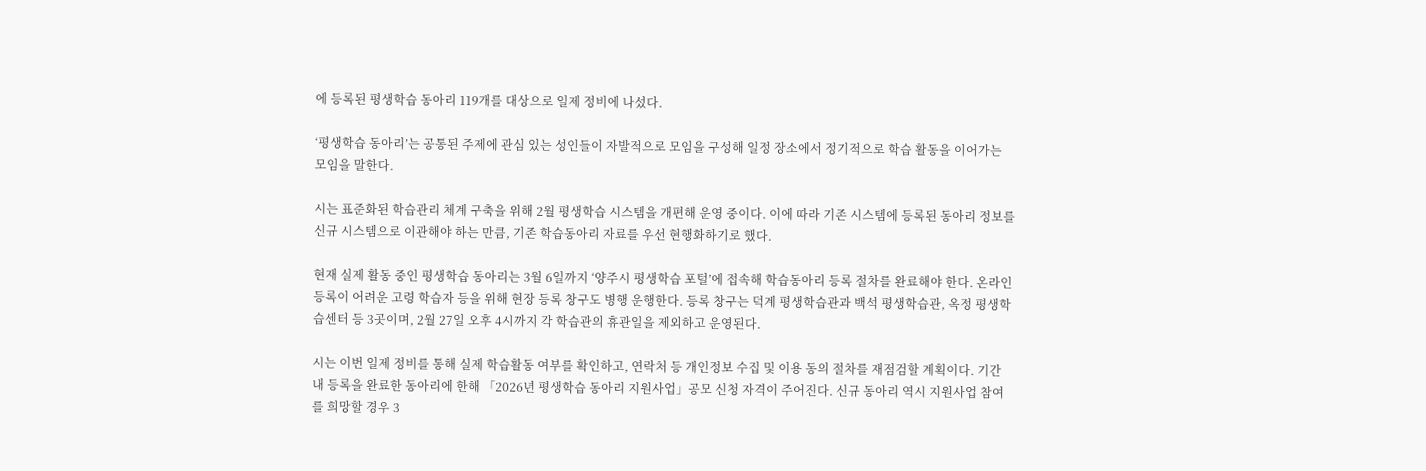에 등록된 평생학습 동아리 119개를 대상으로 일제 정비에 나섰다.

‘평생학습 동아리’는 공통된 주제에 관심 있는 성인들이 자발적으로 모임을 구성해 일정 장소에서 정기적으로 학습 활동을 이어가는 모임을 말한다.

시는 표준화된 학습관리 체계 구축을 위해 2월 평생학습 시스템을 개편해 운영 중이다. 이에 따라 기존 시스템에 등록된 동아리 정보를 신규 시스템으로 이관해야 하는 만큼, 기존 학습동아리 자료를 우선 현행화하기로 했다.

현재 실제 활동 중인 평생학습 동아리는 3월 6일까지 ‘양주시 평생학습 포털’에 접속해 학습동아리 등록 절차를 완료해야 한다. 온라인 등록이 어려운 고령 학습자 등을 위해 현장 등록 창구도 병행 운행한다. 등록 창구는 덕계 평생학습관과 백석 평생학습관, 옥정 평생학습센터 등 3곳이며, 2월 27일 오후 4시까지 각 학습관의 휴관일을 제외하고 운영된다.

시는 이번 일제 정비를 통해 실제 학습활동 여부를 확인하고, 연락처 등 개인정보 수집 및 이용 동의 절차를 재점검할 계획이다. 기간 내 등록을 완료한 동아리에 한해 「2026년 평생학습 동아리 지원사업」공모 신청 자격이 주어진다. 신규 동아리 역시 지원사업 참여를 희망할 경우 3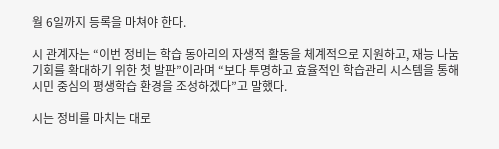월 6일까지 등록을 마쳐야 한다.

시 관계자는 “이번 정비는 학습 동아리의 자생적 활동을 체계적으로 지원하고, 재능 나눔 기회를 확대하기 위한 첫 발판”이라며 “보다 투명하고 효율적인 학습관리 시스템을 통해 시민 중심의 평생학습 환경을 조성하겠다”고 말했다.

시는 정비를 마치는 대로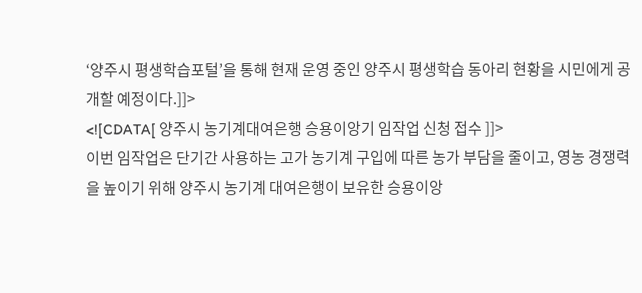‘양주시 평생학습포털’을 통해 현재 운영 중인 양주시 평생학습 동아리 현황을 시민에게 공개할 예정이다.]]>
<![CDATA[ 양주시 농기계대여은행 승용이앙기 임작업 신청 접수 ]]>
이번 임작업은 단기간 사용하는 고가 농기계 구입에 따른 농가 부담을 줄이고, 영농 경쟁력을 높이기 위해 양주시 농기계 대여은행이 보유한 승용이앙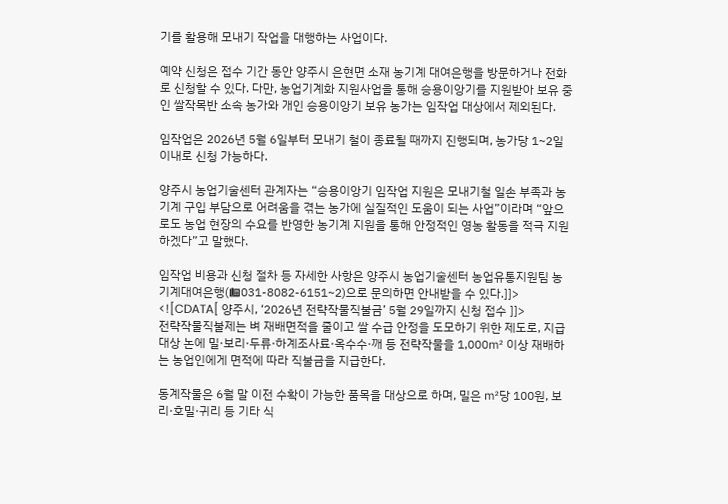기를 활용해 모내기 작업을 대행하는 사업이다.

예약 신청은 접수 기간 동안 양주시 은현면 소재 농기계 대여은행을 방문하거나 전화로 신청할 수 있다. 다만, 농업기계화 지원사업을 통해 승용이앙기를 지원받아 보유 중인 쌀작목반 소속 농가와 개인 승용이앙기 보유 농가는 임작업 대상에서 제외된다.

임작업은 2026년 5월 6일부터 모내기 철이 종료될 때까지 진행되며, 농가당 1~2일 이내로 신청 가능하다.

양주시 농업기술센터 관계자는 “승용이앙기 임작업 지원은 모내기철 일손 부족과 농기계 구입 부담으로 어려움을 겪는 농가에 실질적인 도움이 되는 사업”이라며 “앞으로도 농업 현장의 수요를 반영한 농기계 지원을 통해 안정적인 영농 활동을 적극 지원하겠다”고 말했다.

임작업 비용과 신청 절차 등 자세한 사항은 양주시 농업기술센터 농업유통지원팀 농기계대여은행(☎031-8082-6151~2)으로 문의하면 안내받을 수 있다.]]>
<![CDATA[ 양주시, ‘2026년 전략작물직불금’ 5월 29일까지 신청 접수 ]]>
전략작물직불제는 벼 재배면적을 줄이고 쌀 수급 안정을 도모하기 위한 제도로, 지급 대상 논에 밀·보리·두류·하계조사료·옥수수·깨 등 전략작물을 1,000㎡ 이상 재배하는 농업인에게 면적에 따라 직불금을 지급한다.

동계작물은 6월 말 이전 수확이 가능한 품목을 대상으로 하며, 밀은 ㎡당 100원, 보리·호밀·귀리 등 기타 식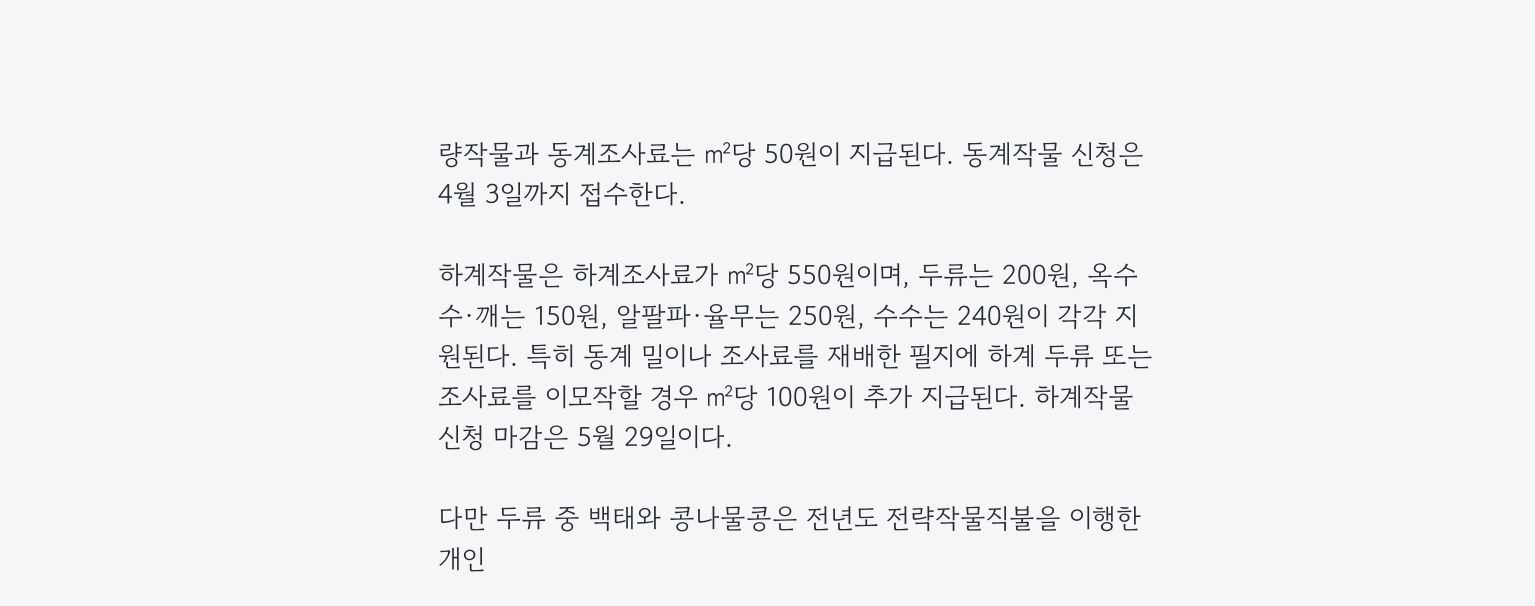량작물과 동계조사료는 ㎡당 50원이 지급된다. 동계작물 신청은 4월 3일까지 접수한다.

하계작물은 하계조사료가 ㎡당 550원이며, 두류는 200원, 옥수수·깨는 150원, 알팔파·율무는 250원, 수수는 240원이 각각 지원된다. 특히 동계 밀이나 조사료를 재배한 필지에 하계 두류 또는 조사료를 이모작할 경우 ㎡당 100원이 추가 지급된다. 하계작물 신청 마감은 5월 29일이다.

다만 두류 중 백태와 콩나물콩은 전년도 전략작물직불을 이행한 개인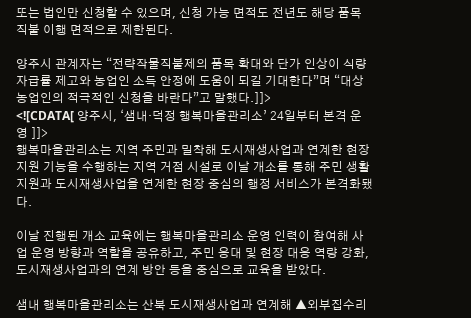또는 법인만 신청할 수 있으며, 신청 가능 면적도 전년도 해당 품목 직불 이행 면적으로 제한된다.

양주시 관계자는 “전략작물직불제의 품목 확대와 단가 인상이 식량자급률 제고와 농업인 소득 안정에 도움이 되길 기대한다”며 “대상 농업인의 적극적인 신청을 바란다”고 말했다.]]>
<![CDATA[ 양주시, ‘샘내·덕정 행복마을관리소’ 24일부터 본격 운영 ]]>
행복마을관리소는 지역 주민과 밀착해 도시재생사업과 연계한 현장 지원 기능을 수행하는 지역 거점 시설로 이날 개소를 통해 주민 생활 지원과 도시재생사업을 연계한 현장 중심의 행정 서비스가 본격화됐다.

이날 진행된 개소 교육에는 행복마을관리소 운영 인력이 참여해 사업 운영 방향과 역할을 공유하고, 주민 응대 및 현장 대응 역량 강화, 도시재생사업과의 연계 방안 등을 중심으로 교육을 받았다.

샘내 행복마을관리소는 산북 도시재생사업과 연계해 ▲외부집수리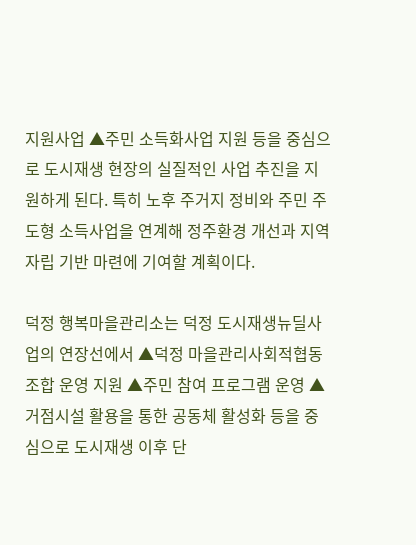지원사업 ▲주민 소득화사업 지원 등을 중심으로 도시재생 현장의 실질적인 사업 추진을 지원하게 된다. 특히 노후 주거지 정비와 주민 주도형 소득사업을 연계해 정주환경 개선과 지역 자립 기반 마련에 기여할 계획이다.

덕정 행복마을관리소는 덕정 도시재생뉴딜사업의 연장선에서 ▲덕정 마을관리사회적협동조합 운영 지원 ▲주민 참여 프로그램 운영 ▲거점시설 활용을 통한 공동체 활성화 등을 중심으로 도시재생 이후 단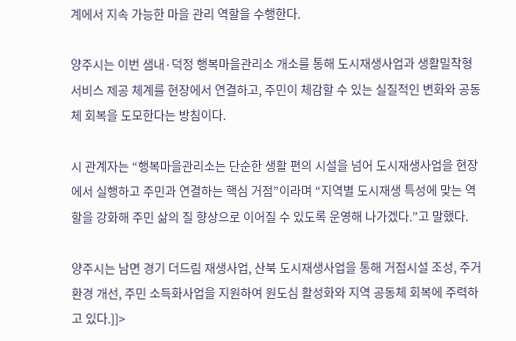계에서 지속 가능한 마을 관리 역할을 수행한다.

양주시는 이번 샘내·덕정 행복마을관리소 개소를 통해 도시재생사업과 생활밀착형 서비스 제공 체계를 현장에서 연결하고, 주민이 체감할 수 있는 실질적인 변화와 공동체 회복을 도모한다는 방침이다.

시 관계자는 “행복마을관리소는 단순한 생활 편의 시설을 넘어 도시재생사업을 현장에서 실행하고 주민과 연결하는 핵심 거점”이라며 “지역별 도시재생 특성에 맞는 역할을 강화해 주민 삶의 질 향상으로 이어질 수 있도록 운영해 나가겠다.”고 말했다.

양주시는 남면 경기 더드림 재생사업, 산북 도시재생사업을 통해 거점시설 조성, 주거환경 개선, 주민 소득화사업을 지원하여 원도심 활성화와 지역 공동체 회복에 주력하고 있다.]]>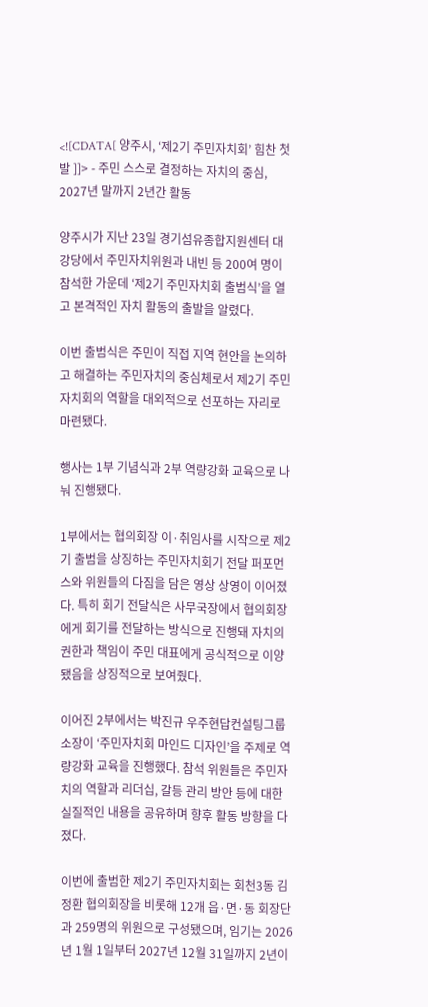<![CDATA[ 양주시, ‘제2기 주민자치회’ 힘찬 첫발 ]]> - 주민 스스로 결정하는 자치의 중심, 2027년 말까지 2년간 활동

양주시가 지난 23일 경기섬유종합지원센터 대강당에서 주민자치위원과 내빈 등 200여 명이 참석한 가운데 ‘제2기 주민자치회 출범식’을 열고 본격적인 자치 활동의 출발을 알렸다.

이번 출범식은 주민이 직접 지역 현안을 논의하고 해결하는 주민자치의 중심체로서 제2기 주민자치회의 역할을 대외적으로 선포하는 자리로 마련됐다.

행사는 1부 기념식과 2부 역량강화 교육으로 나눠 진행됐다.

1부에서는 협의회장 이·취임사를 시작으로 제2기 출범을 상징하는 주민자치회기 전달 퍼포먼스와 위원들의 다짐을 담은 영상 상영이 이어졌다. 특히 회기 전달식은 사무국장에서 협의회장에게 회기를 전달하는 방식으로 진행돼 자치의 권한과 책임이 주민 대표에게 공식적으로 이양됐음을 상징적으로 보여줬다.

이어진 2부에서는 박진규 우주현답컨설팅그룹 소장이 ‘주민자치회 마인드 디자인’을 주제로 역량강화 교육을 진행했다. 참석 위원들은 주민자치의 역할과 리더십, 갈등 관리 방안 등에 대한 실질적인 내용을 공유하며 향후 활동 방향을 다졌다.

이번에 출범한 제2기 주민자치회는 회천3동 김정환 협의회장을 비롯해 12개 읍·면·동 회장단과 259명의 위원으로 구성됐으며, 임기는 2026년 1월 1일부터 2027년 12월 31일까지 2년이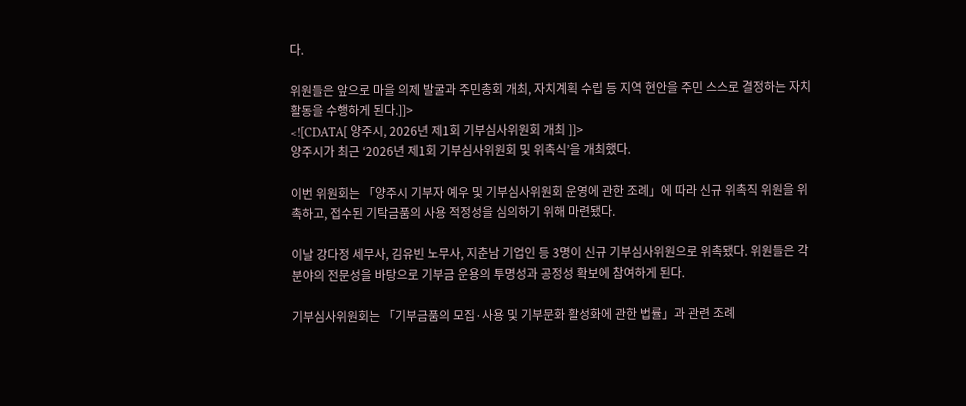다.

위원들은 앞으로 마을 의제 발굴과 주민총회 개최, 자치계획 수립 등 지역 현안을 주민 스스로 결정하는 자치 활동을 수행하게 된다.]]>
<![CDATA[ 양주시, 2026년 제1회 기부심사위원회 개최 ]]>
양주시가 최근 ‘2026년 제1회 기부심사위원회 및 위촉식’을 개최했다.

이번 위원회는 「양주시 기부자 예우 및 기부심사위원회 운영에 관한 조례」에 따라 신규 위촉직 위원을 위촉하고, 접수된 기탁금품의 사용 적정성을 심의하기 위해 마련됐다.

이날 강다정 세무사, 김유빈 노무사, 지춘남 기업인 등 3명이 신규 기부심사위원으로 위촉됐다. 위원들은 각 분야의 전문성을 바탕으로 기부금 운용의 투명성과 공정성 확보에 참여하게 된다.

기부심사위원회는 「기부금품의 모집·사용 및 기부문화 활성화에 관한 법률」과 관련 조례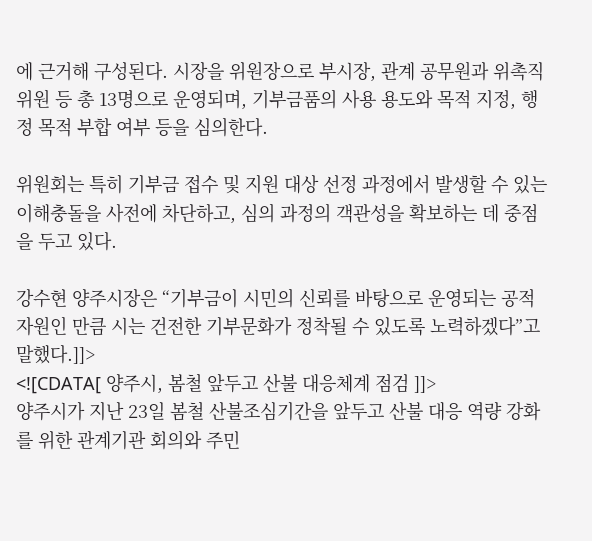에 근거해 구성된다. 시장을 위원장으로 부시장, 관계 공무원과 위촉직 위원 등 총 13명으로 운영되며, 기부금품의 사용 용도와 목적 지정, 행정 목적 부합 여부 등을 심의한다.

위원회는 특히 기부금 접수 및 지원 대상 선정 과정에서 발생할 수 있는 이해충돌을 사전에 차단하고, 심의 과정의 객관성을 확보하는 데 중점을 두고 있다.

강수현 양주시장은 “기부금이 시민의 신뢰를 바탕으로 운영되는 공적 자원인 만큼 시는 건전한 기부문화가 정착될 수 있도록 노력하겠다”고 말했다.]]>
<![CDATA[ 양주시, 봄철 앞두고 산불 대응체계 점검 ]]>
양주시가 지난 23일 봄철 산불조심기간을 앞두고 산불 대응 역량 강화를 위한 관계기관 회의와 주민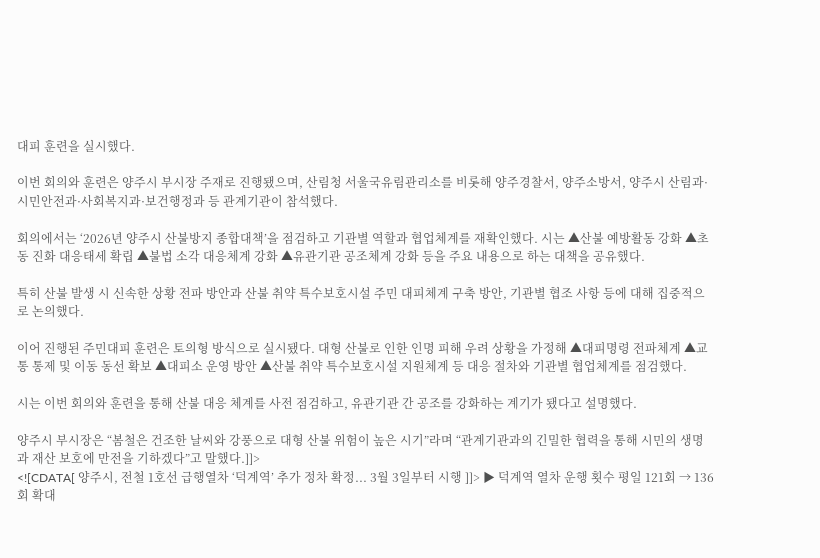대피 훈련을 실시했다.

이번 회의와 훈련은 양주시 부시장 주재로 진행됐으며, 산림청 서울국유림관리소를 비롯해 양주경찰서, 양주소방서, 양주시 산림과·시민안전과·사회복지과·보건행정과 등 관계기관이 참석했다.

회의에서는 ‘2026년 양주시 산불방지 종합대책’을 점검하고 기관별 역할과 협업체계를 재확인했다. 시는 ▲산불 예방활동 강화 ▲초동 진화 대응태세 확립 ▲불법 소각 대응체계 강화 ▲유관기관 공조체계 강화 등을 주요 내용으로 하는 대책을 공유했다.

특히 산불 발생 시 신속한 상황 전파 방안과 산불 취약 특수보호시설 주민 대피체계 구축 방안, 기관별 협조 사항 등에 대해 집중적으로 논의했다.

이어 진행된 주민대피 훈련은 토의형 방식으로 실시됐다. 대형 산불로 인한 인명 피해 우려 상황을 가정해 ▲대피명령 전파체계 ▲교통 통제 및 이동 동선 확보 ▲대피소 운영 방안 ▲산불 취약 특수보호시설 지원체계 등 대응 절차와 기관별 협업체계를 점검했다.

시는 이번 회의와 훈련을 통해 산불 대응 체계를 사전 점검하고, 유관기관 간 공조를 강화하는 계기가 됐다고 설명했다.

양주시 부시장은 “봄철은 건조한 날씨와 강풍으로 대형 산불 위험이 높은 시기”라며 “관계기관과의 긴밀한 협력을 통해 시민의 생명과 재산 보호에 만전을 기하겠다”고 말했다.]]>
<![CDATA[ 양주시, 전철 1호선 급행열차 ‘덕계역’ 추가 정차 확정... 3월 3일부터 시행 ]]> ▶ 덕계역 열차 운행 횟수 평일 121회 → 136회 확대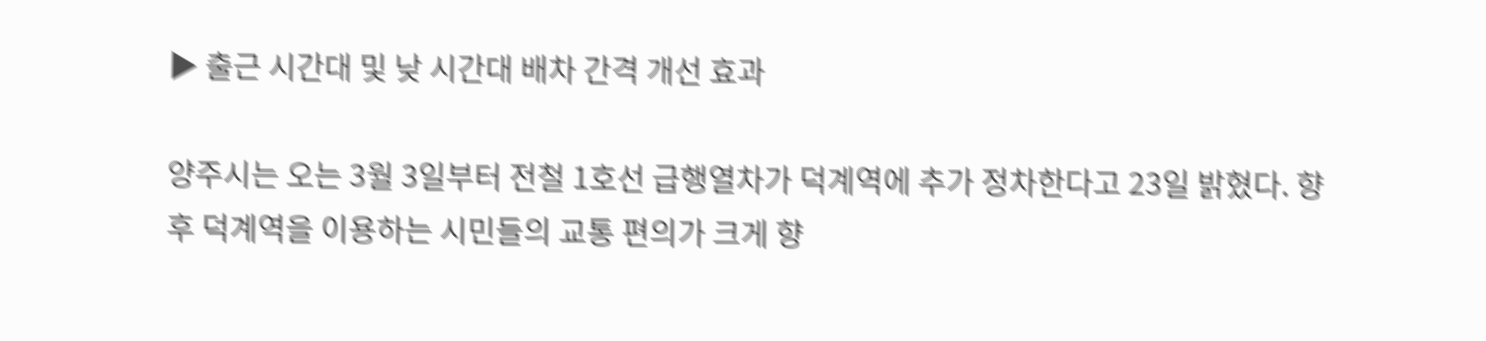▶ 출근 시간대 및 낮 시간대 배차 간격 개선 효과

양주시는 오는 3월 3일부터 전철 1호선 급행열차가 덕계역에 추가 정차한다고 23일 밝혔다. 향후 덕계역을 이용하는 시민들의 교통 편의가 크게 향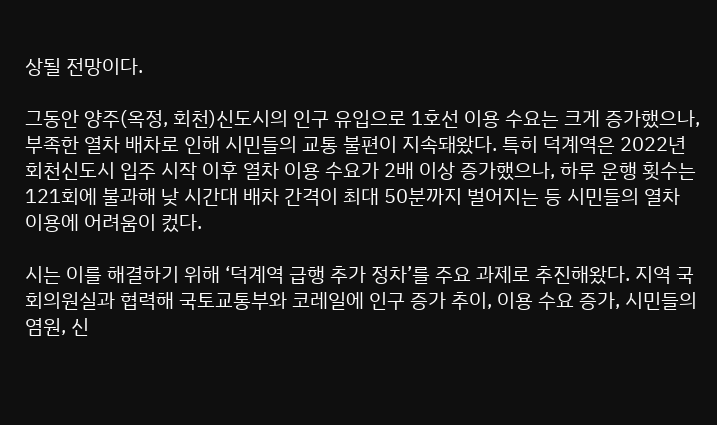상될 전망이다.

그동안 양주(옥정, 회천)신도시의 인구 유입으로 1호선 이용 수요는 크게 증가했으나, 부족한 열차 배차로 인해 시민들의 교통 불편이 지속돼왔다. 특히 덕계역은 2022년 회천신도시 입주 시작 이후 열차 이용 수요가 2배 이상 증가했으나, 하루 운행 횟수는 121회에 불과해 낮 시간대 배차 간격이 최대 50분까지 벌어지는 등 시민들의 열차 이용에 어려움이 컸다.

시는 이를 해결하기 위해 ‘덕계역 급행 추가 정차’를 주요 과제로 추진해왔다. 지역 국회의원실과 협력해 국토교통부와 코레일에 인구 증가 추이, 이용 수요 증가, 시민들의 염원, 신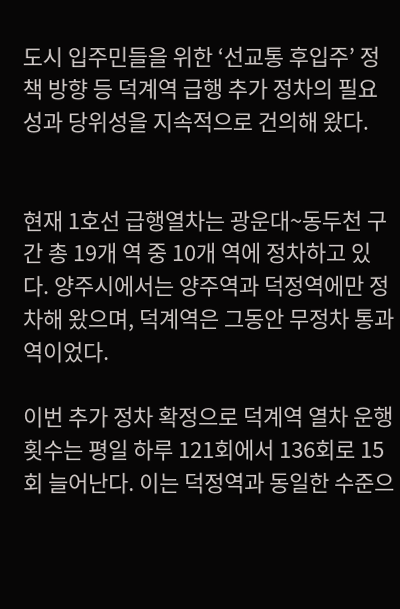도시 입주민들을 위한 ‘선교통 후입주’ 정책 방향 등 덕계역 급행 추가 정차의 필요성과 당위성을 지속적으로 건의해 왔다.


현재 1호선 급행열차는 광운대~동두천 구간 총 19개 역 중 10개 역에 정차하고 있다. 양주시에서는 양주역과 덕정역에만 정차해 왔으며, 덕계역은 그동안 무정차 통과역이었다.

이번 추가 정차 확정으로 덕계역 열차 운행 횟수는 평일 하루 121회에서 136회로 15회 늘어난다. 이는 덕정역과 동일한 수준으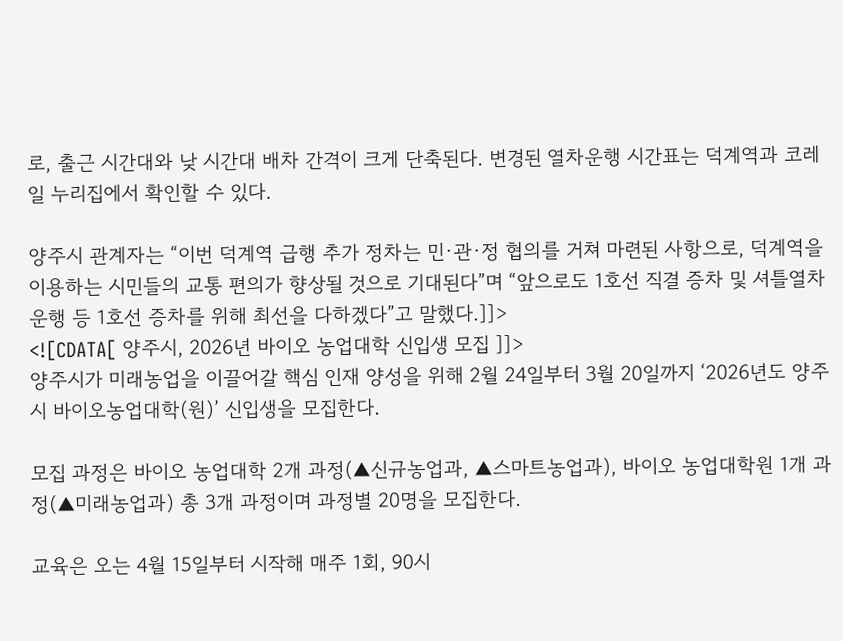로, 출근 시간대와 낮 시간대 배차 간격이 크게 단축된다. 변경된 열차운행 시간표는 덕계역과 코레일 누리집에서 확인할 수 있다.

양주시 관계자는 “이번 덕계역 급행 추가 정차는 민·관·정 협의를 거쳐 마련된 사항으로, 덕계역을 이용하는 시민들의 교통 편의가 향상될 것으로 기대된다”며 “앞으로도 1호선 직결 증차 및 셔틀열차 운행 등 1호선 증차를 위해 최선을 다하겠다”고 말했다.]]>
<![CDATA[ 양주시, 2026년 바이오 농업대학 신입생 모집 ]]>
양주시가 미래농업을 이끌어갈 핵심 인재 양성을 위해 2월 24일부터 3월 20일까지 ‘2026년도 양주시 바이오농업대학(원)’ 신입생을 모집한다.

모집 과정은 바이오 농업대학 2개 과정(▲신규농업과, ▲스마트농업과), 바이오 농업대학원 1개 과정(▲미래농업과) 총 3개 과정이며 과정별 20명을 모집한다.

교육은 오는 4월 15일부터 시작해 매주 1회, 90시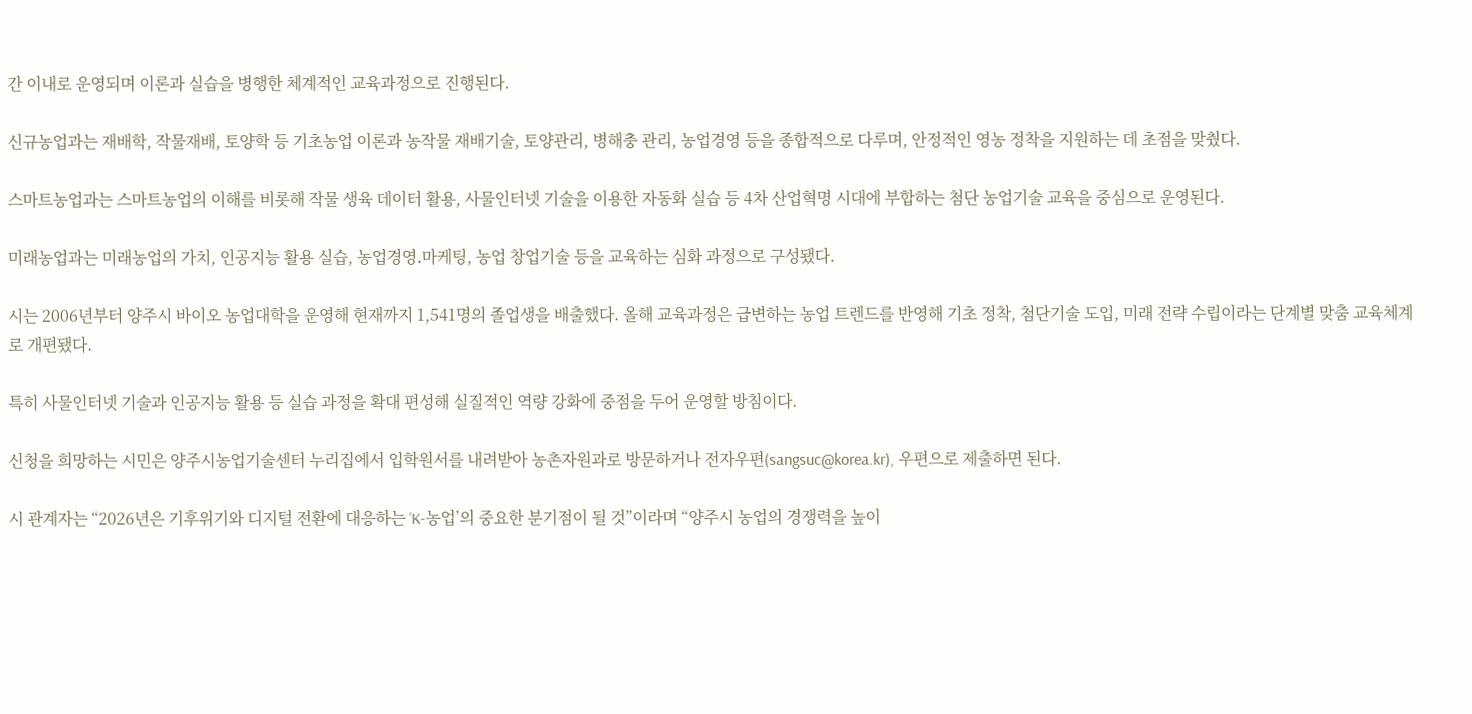간 이내로 운영되며 이론과 실습을 병행한 체계적인 교육과정으로 진행된다.

신규농업과는 재배학, 작물재배, 토양학 등 기초농업 이론과 농작물 재배기술, 토양관리, 병해충 관리, 농업경영 등을 종합적으로 다루며, 안정적인 영농 정착을 지원하는 데 초점을 맞췄다.

스마트농업과는 스마트농업의 이해를 비롯해 작물 생육 데이터 활용, 사물인터넷 기술을 이용한 자동화 실습 등 4차 산업혁명 시대에 부합하는 첨단 농업기술 교육을 중심으로 운영된다.

미래농업과는 미래농업의 가치, 인공지능 활용 실습, 농업경영․마케팅, 농업 창업기술 등을 교육하는 심화 과정으로 구성됐다.

시는 2006년부터 양주시 바이오 농업대학을 운영해 현재까지 1,541명의 졸업생을 배출했다. 올해 교육과정은 급변하는 농업 트렌드를 반영해 기초 정착, 첨단기술 도입, 미래 전략 수립이라는 단계별 맞춤 교육체계로 개편됐다.

특히 사물인터넷 기술과 인공지능 활용 등 실습 과정을 확대 편성해 실질적인 역량 강화에 중점을 두어 운영할 방침이다.

신청을 희망하는 시민은 양주시농업기술센터 누리집에서 입학원서를 내려받아 농촌자원과로 방문하거나 전자우편(sangsuc@korea.kr), 우편으로 제출하면 된다.

시 관계자는 “2026년은 기후위기와 디지털 전환에 대응하는 ‘K-농업’의 중요한 분기점이 될 것”이라며 “양주시 농업의 경쟁력을 높이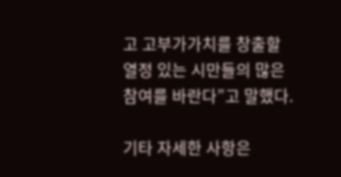고 고부가가치를 창출할 열정 있는 시만들의 많은 참여를 바란다”고 말했다.

기타 자세한 사항은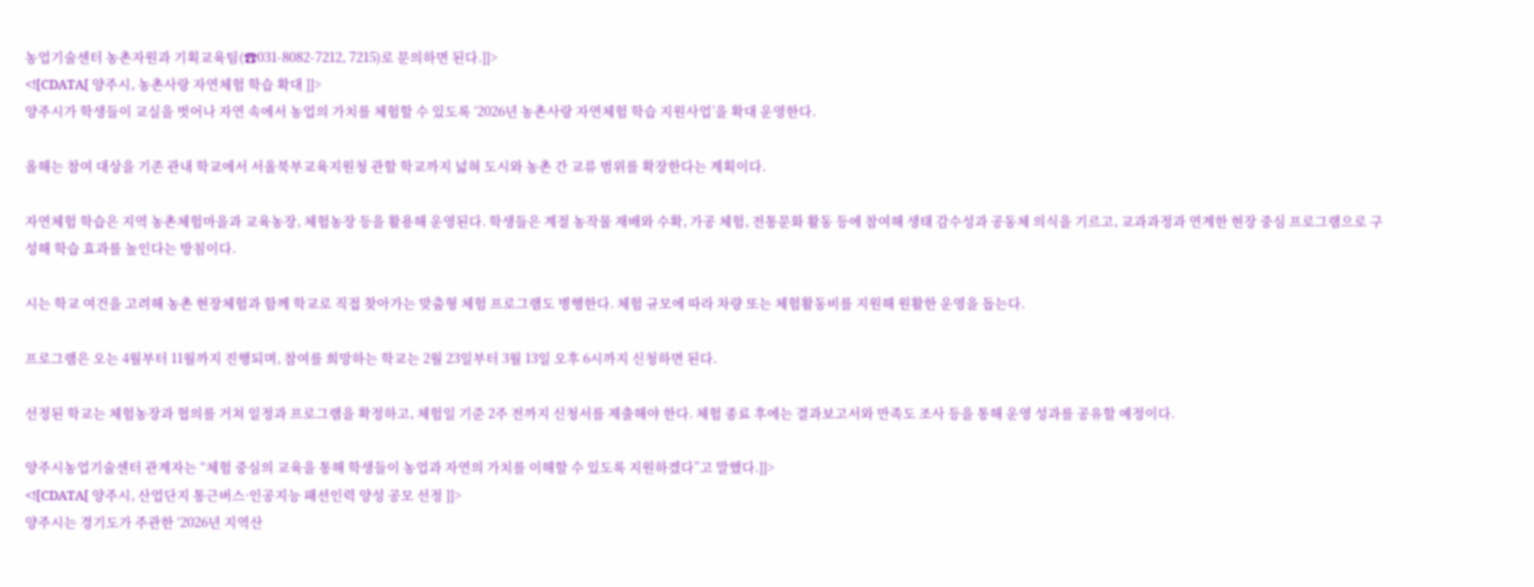농업기술센터 농촌자원과 기획교육팀(☎031-8082-7212, 7215)로 문의하면 된다.]]>
<![CDATA[ 양주시, 농촌사랑 자연체험 학습 확대 ]]>
양주시가 학생들이 교실을 벗어나 자연 속에서 농업의 가치를 체험할 수 있도록 ‘2026년 농촌사랑 자연체험 학습 지원사업’을 확대 운영한다.

올해는 참여 대상을 기존 관내 학교에서 서울북부교육지원청 관할 학교까지 넓혀 도시와 농촌 간 교류 범위를 확장한다는 계획이다.

자연체험 학습은 지역 농촌체험마을과 교육농장, 체험농장 등을 활용해 운영된다. 학생들은 계절 농작물 재배와 수확, 가공 체험, 전통문화 활동 등에 참여해 생태 감수성과 공동체 의식을 기르고, 교과과정과 연계한 현장 중심 프로그램으로 구성해 학습 효과를 높인다는 방침이다.

시는 학교 여건을 고려해 농촌 현장체험과 함께 학교로 직접 찾아가는 맞춤형 체험 프로그램도 병행한다. 체험 규모에 따라 차량 또는 체험활동비를 지원해 원활한 운영을 돕는다.

프로그램은 오는 4월부터 11월까지 진행되며, 참여를 희망하는 학교는 2월 23일부터 3월 13일 오후 6시까지 신청하면 된다.

선정된 학교는 체험농장과 협의를 거쳐 일정과 프로그램을 확정하고, 체험일 기준 2주 전까지 신청서를 제출해야 한다. 체험 종료 후에는 결과보고서와 만족도 조사 등을 통해 운영 성과를 공유할 예정이다.

양주시농업기술센터 관계자는 “체험 중심의 교육을 통해 학생들이 농업과 자연의 가치를 이해할 수 있도록 지원하겠다”고 말했다.]]>
<![CDATA[ 양주시, 산업단지 통근버스·인공지능 패션인력 양성 공모 선정 ]]>
양주시는 경기도가 주관한 ‘2026년 지역산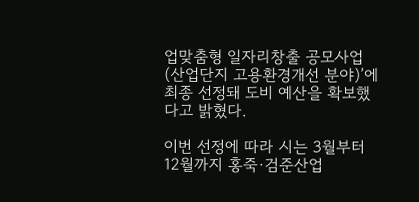업맞춤형 일자리창출 공모사업(산업단지 고용환경개선 분야)’에 최종 선정돼 도비 예산을 확보했다고 밝혔다.

이번 선정에 따라 시는 3월부터 12월까지 홍죽·검준산업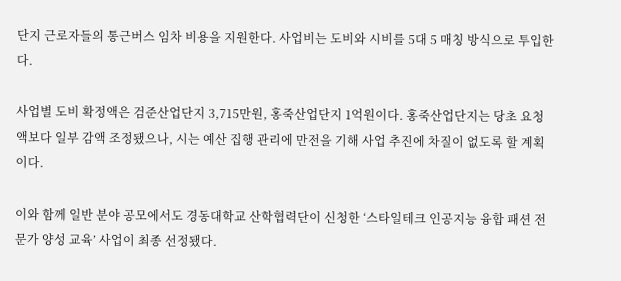단지 근로자들의 통근버스 임차 비용을 지원한다. 사업비는 도비와 시비를 5대 5 매칭 방식으로 투입한다.

사업별 도비 확정액은 검준산업단지 3,715만원, 홍죽산업단지 1억원이다. 홍죽산업단지는 당초 요청액보다 일부 감액 조정됐으나, 시는 예산 집행 관리에 만전을 기해 사업 추진에 차질이 없도록 할 계획이다.

이와 함께 일반 분야 공모에서도 경동대학교 산학협력단이 신청한 ‘스타일테크 인공지능 융합 패션 전문가 양성 교육’ 사업이 최종 선정됐다.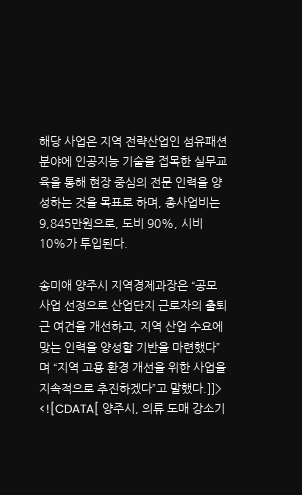해당 사업은 지역 전략산업인 섬유패션 분야에 인공지능 기술을 접목한 실무교육을 통해 현장 중심의 전문 인력을 양성하는 것을 목표로 하며, 총사업비는 9,845만원으로, 도비 90%, 시비 10%가 투입된다.

송미애 양주시 지역경제과장은 “공모사업 선정으로 산업단지 근로자의 출퇴근 여건을 개선하고, 지역 산업 수요에 맞는 인력을 양성할 기반을 마련했다”며 “지역 고용 환경 개선을 위한 사업을 지속적으로 추진하겠다”고 말했다.]]>
<![CDATA[ 양주시, 의류 도매 강소기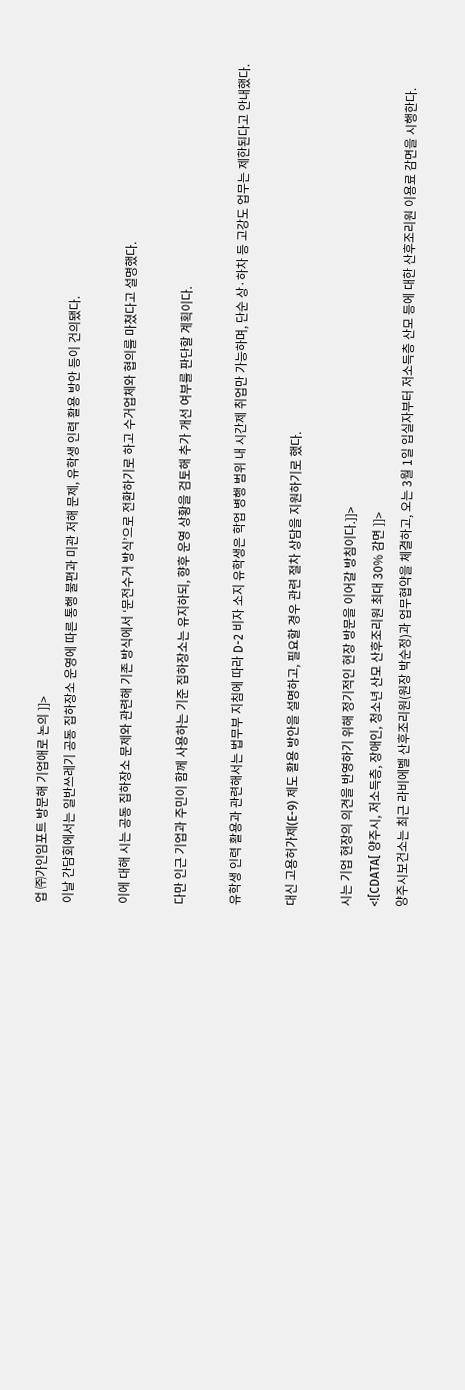업 ㈜가인임포트 방문해 기업애로 논의 ]]>
이날 간담회에서는 일반쓰레기 공동 집하장소 운영에 따른 통행 불편과 미관 저해 문제, 유학생 인력 활용 방안 등이 건의됐다.

이에 대해 시는 공동 집하장소 문제와 관련해 기존 방식에서 ‘문전수거 방식’으로 전환하기로 하고 수거업체와 협의를 마쳤다고 설명했다.

다만 인근 기업과 주민이 함께 사용하는 기준 집하장소는 유지하되, 향후 운영 상황을 검토해 추가 개선 여부를 판단할 계획이다.

유학생 인력 활용과 관련해서는 법무부 지침에 따라 D-2 비자 소지 유학생은 학업 병행 범위 내 시간제 취업만 가능하며, 단순 상·하차 등 고강도 업무는 제한된다고 안내했다.

대신 고용허가제(E-9) 제도 활용 방안을 설명하고, 필요할 경우 관련 절차 상담을 지원하기로 했다.

시는 기업 현장의 의견을 반영하기 위해 정기적인 현장 방문을 이어갈 방침이다.]]>
<![CDATA[ 양주시, 저소득층, 장애인, 청소년 산모 산후조리원 최대 30% 감면 ]]>
양주시보건소는 최근 라비에벨 산후조리원(원장 박순정)과 업무협약을 체결하고, 오는 3월 1일 입실자부터 저소득층 산모 등에 대한 산후조리원 이용료 감면을 시행한다.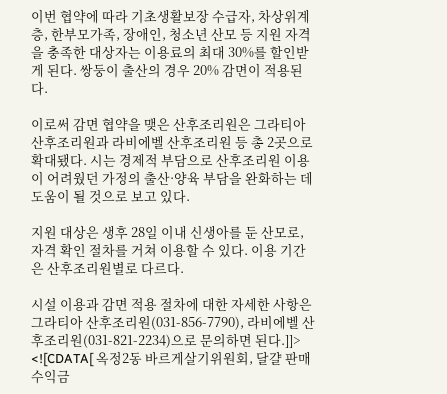이번 협약에 따라 기초생활보장 수급자, 차상위계층, 한부모가족, 장애인, 청소년 산모 등 지원 자격을 충족한 대상자는 이용료의 최대 30%를 할인받게 된다. 쌍둥이 출산의 경우 20% 감면이 적용된다.

이로써 감면 협약을 맺은 산후조리원은 그라티아 산후조리원과 라비에벨 산후조리원 등 총 2곳으로 확대됐다. 시는 경제적 부담으로 산후조리원 이용이 어려웠던 가정의 출산·양육 부담을 완화하는 데 도움이 될 것으로 보고 있다.

지원 대상은 생후 28일 이내 신생아를 둔 산모로, 자격 확인 절차를 거쳐 이용할 수 있다. 이용 기간은 산후조리원별로 다르다.

시설 이용과 감면 적용 절차에 대한 자세한 사항은 그라티아 산후조리원(031-856-7790), 라비에벨 산후조리원(031-821-2234)으로 문의하면 된다.]]>
<![CDATA[ 옥정2동 바르게살기위원회, 달걀 판매 수익금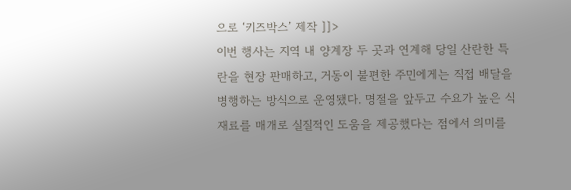으로 ‘키즈박스’ 제작 ]]>
이번 행사는 지역 내 양계장 두 곳과 연계해 당일 산란한 특란을 현장 판매하고, 거동이 불편한 주민에게는 직접 배달을 병행하는 방식으로 운영됐다. 명절을 앞두고 수요가 높은 식재료를 매개로 실질적인 도움을 제공했다는 점에서 의미를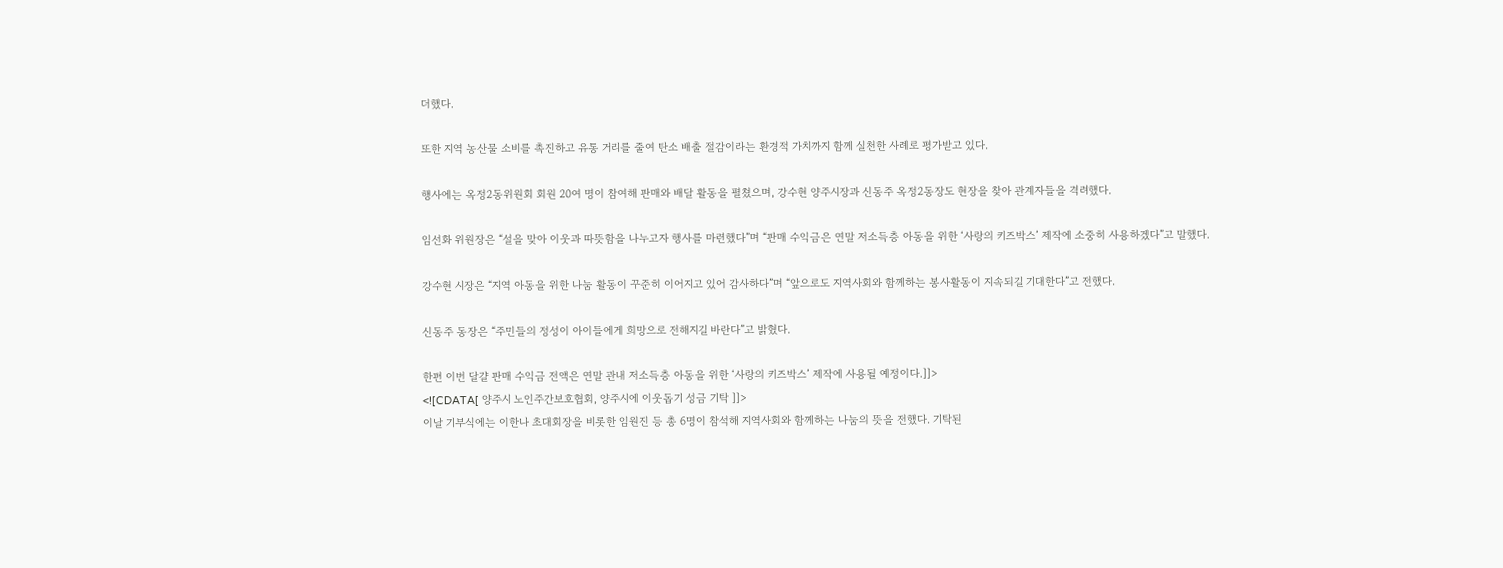더했다.

또한 지역 농산물 소비를 촉진하고 유통 거리를 줄여 탄소 배출 절감이라는 환경적 가치까지 함께 실천한 사례로 평가받고 있다.

행사에는 옥정2동위원회 회원 20여 명이 참여해 판매와 배달 활동을 펼쳤으며, 강수현 양주시장과 신동주 옥정2동장도 현장을 찾아 관계자들을 격려했다.

임선화 위원장은 “설을 맞아 이웃과 따뜻함을 나누고자 행사를 마련했다”며 “판매 수익금은 연말 저소득층 아동을 위한 ‘사랑의 키즈박스’ 제작에 소중히 사용하겠다”고 말했다.

강수현 시장은 “지역 아동을 위한 나눔 활동이 꾸준히 이어지고 있어 감사하다”며 “앞으로도 지역사회와 함께하는 봉사활동이 지속되길 기대한다”고 전했다.

신동주 동장은 “주민들의 정성이 아이들에게 희망으로 전해지길 바란다”고 밝혔다.

한편 이번 달걀 판매 수익금 전액은 연말 관내 저소득층 아동을 위한 ‘사랑의 키즈박스’ 제작에 사용될 예정이다.]]>
<![CDATA[ 양주시 노인주간보호협회, 양주시에 이웃돕기 성금 기탁 ]]>
이날 기부식에는 이한나 초대회장을 비롯한 임원진 등 총 6명이 참석해 지역사회와 함께하는 나눔의 뜻을 전했다. 기탁된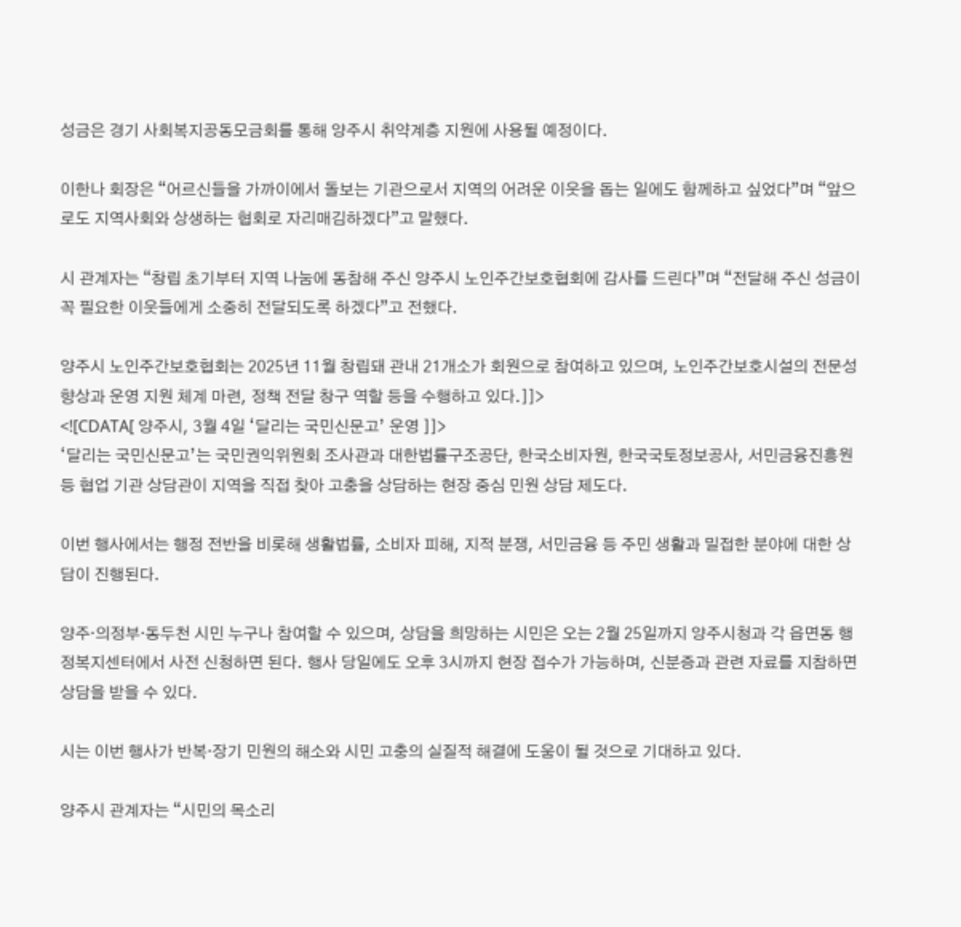성금은 경기 사회복지공동모금회를 통해 양주시 취약계층 지원에 사용될 예정이다.

이한나 회장은 “어르신들을 가까이에서 돌보는 기관으로서 지역의 어려운 이웃을 돕는 일에도 함께하고 싶었다”며 “앞으로도 지역사회와 상생하는 협회로 자리매김하겠다”고 말했다.

시 관계자는 “창립 초기부터 지역 나눔에 동참해 주신 양주시 노인주간보호협회에 감사를 드린다”며 “전달해 주신 성금이 꼭 필요한 이웃들에게 소중히 전달되도록 하겠다”고 전했다.

양주시 노인주간보호협회는 2025년 11월 창립돼 관내 21개소가 회원으로 참여하고 있으며, 노인주간보호시설의 전문성 향상과 운영 지원 체계 마련, 정책 전달 창구 역할 등을 수행하고 있다.]]>
<![CDATA[ 양주시, 3월 4일 ‘달리는 국민신문고’ 운영 ]]>
‘달리는 국민신문고’는 국민권익위원회 조사관과 대한법률구조공단, 한국소비자원, 한국국토정보공사, 서민금융진흥원 등 협업 기관 상담관이 지역을 직접 찾아 고충을 상담하는 현장 중심 민원 상담 제도다.

이번 행사에서는 행정 전반을 비롯해 생활법률, 소비자 피해, 지적 분쟁, 서민금융 등 주민 생활과 밀접한 분야에 대한 상담이 진행된다.

양주·의정부·동두천 시민 누구나 참여할 수 있으며, 상담을 희망하는 시민은 오는 2월 25일까지 양주시청과 각 읍면동 행정복지센터에서 사전 신청하면 된다. 행사 당일에도 오후 3시까지 현장 접수가 가능하며, 신분증과 관련 자료를 지참하면 상담을 받을 수 있다.

시는 이번 행사가 반복·장기 민원의 해소와 시민 고충의 실질적 해결에 도움이 될 것으로 기대하고 있다.

양주시 관계자는 “시민의 목소리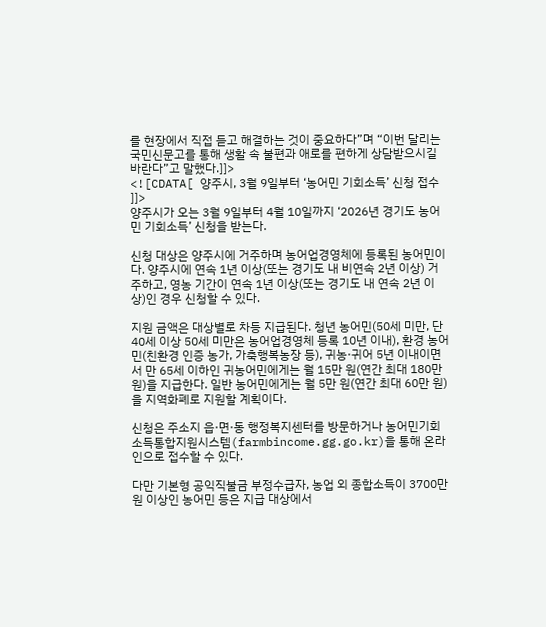를 현장에서 직접 듣고 해결하는 것이 중요하다”며 “이번 달리는 국민신문고를 통해 생활 속 불편과 애로를 편하게 상담받으시길 바란다”고 말했다.]]>
<![CDATA[ 양주시, 3월 9일부터 ‘농어민 기회소득’ 신청 접수 ]]>
양주시가 오는 3월 9일부터 4월 10일까지 ‘2026년 경기도 농어민 기회소득’ 신청을 받는다.

신청 대상은 양주시에 거주하며 농어업경영체에 등록된 농어민이다. 양주시에 연속 1년 이상(또는 경기도 내 비연속 2년 이상) 거주하고, 영농 기간이 연속 1년 이상(또는 경기도 내 연속 2년 이상)인 경우 신청할 수 있다.

지원 금액은 대상별로 차등 지급된다. 청년 농어민(50세 미만, 단 40세 이상 50세 미만은 농어업경영체 등록 10년 이내), 환경 농어민(친환경 인증 농가, 가축행복농장 등), 귀농·귀어 5년 이내이면서 만 65세 이하인 귀농어민에게는 월 15만 원(연간 최대 180만 원)을 지급한다. 일반 농어민에게는 월 5만 원(연간 최대 60만 원)을 지역화폐로 지원할 계획이다.

신청은 주소지 읍·면·동 행정복지센터를 방문하거나 농어민기회소득통합지원시스템(farmbincome.gg.go.kr)을 통해 온라인으로 접수할 수 있다.

다만 기본형 공익직불금 부정수급자, 농업 외 종합소득이 3700만 원 이상인 농어민 등은 지급 대상에서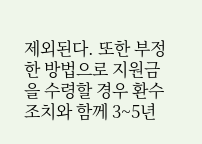제외된다. 또한 부정한 방법으로 지원금을 수령할 경우 환수 조치와 함께 3~5년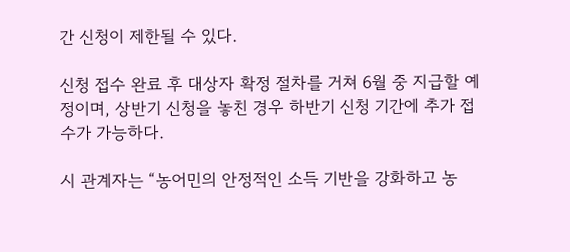간 신청이 제한될 수 있다.

신청 접수 완료 후 대상자 확정 절차를 거쳐 6월 중 지급할 예정이며, 상반기 신청을 놓친 경우 하반기 신청 기간에 추가 접수가 가능하다.

시 관계자는 “농어민의 안정적인 소득 기반을 강화하고 농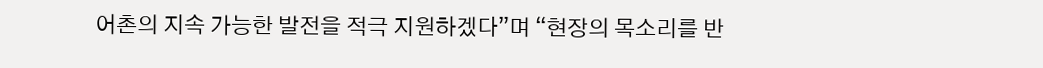어촌의 지속 가능한 발전을 적극 지원하겠다”며 “현장의 목소리를 반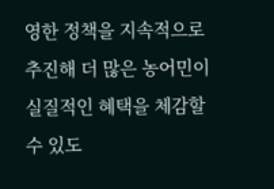영한 정책을 지속적으로 추진해 더 많은 농어민이 실질적인 혜택을 체감할 수 있도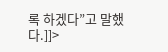록 하겠다”고 말했다.]]>